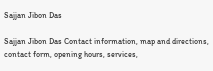Sajjan Jibon Das

Sajjan Jibon Das Contact information, map and directions, contact form, opening hours, services,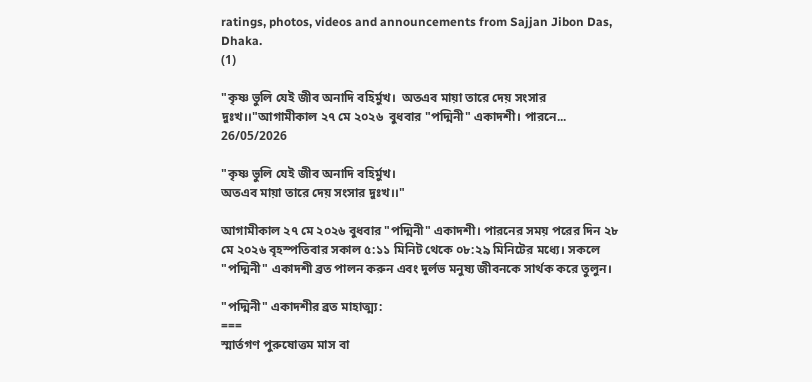ratings, photos, videos and announcements from Sajjan Jibon Das, Dhaka.
(1)

"কৃষ্ণ ভুলি যেই জীব অনাদি বহির্মুখ।  অতএব মায়া তারে দেয় সংসার দুঃখ।।"আগামীকাল ২৭ মে ২০২৬  বুধবার "পদ্মিনী" একাদশী। পারনে...
26/05/2026

"কৃষ্ণ ভুলি যেই জীব অনাদি বহির্মুখ।
অতএব মায়া তারে দেয় সংসার দুঃখ।।"

আগামীকাল ২৭ মে ২০২৬ বুধবার "পদ্মিনী" একাদশী। পারনের সময় পরের দিন ২৮ মে ২০২৬ বৃহস্পতিবার সকাল ৫:১১ মিনিট থেকে ০৮:২৯ মিনিটের মধ্যে। সকলে "পদ্মিনী" একাদশী ব্রত পালন করুন এবং দুর্লভ মনুষ্য জীবনকে সার্থক করে তুলুন।

"পদ্মিনী" একাদশীর ব্রত মাহাত্ম্য:
===
স্মার্তগণ পুরুষোত্তম মাস বা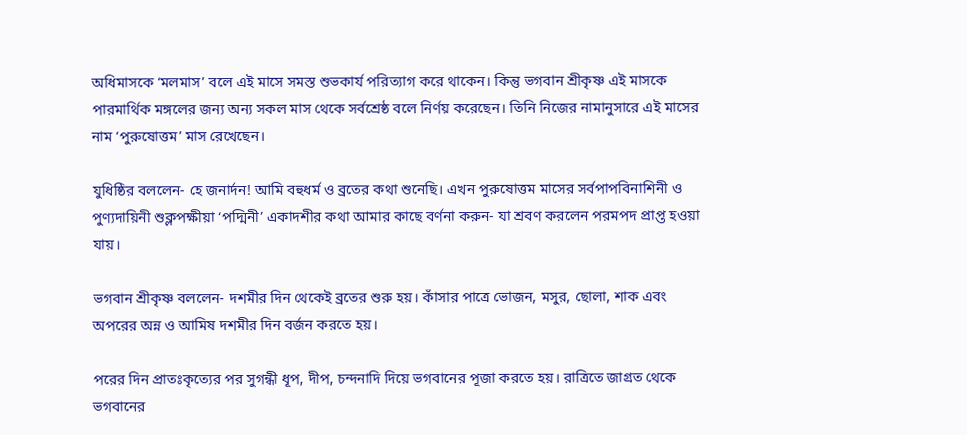অধিমাসকে ‘মলমাস’ বলে এই মাসে সমস্ত শুভকার্য পরিত্যাগ করে থাকেন। কিন্তু ভগবান শ্রীকৃষ্ণ এই মাসকে পারমার্থিক মঙ্গলের জন্য অন্য সকল মাস থেকে সর্বশ্রেষ্ঠ বলে নির্ণয় করেছেন। তিনি নিজের নামানুসারে এই মাসের নাম ‘পুরুষোত্তম’ মাস রেখেছেন।

যুধিষ্ঠির বললেন- হে জনার্দন! আমি বহুধর্ম ও ব্রতের কথা শুনেছি। এখন পুরুষোত্তম মাসের সর্বপাপবিনাশিনী ও পুণ্যদায়িনী শুক্লপক্ষীয়া ‘পদ্মিনী’ একাদশীর কথা আমার কাছে বর্ণনা করুন- যা শ্রবণ করলেন পরমপদ প্রাপ্ত হওয়া যায়।

ভগবান শ্রীকৃষ্ণ বললেন- দশমীর দিন থেকেই ব্রতের শুরু হয়। কাঁসার পাত্রে ভোজন, মসুর, ছোলা, শাক এবং অপরের অন্ন ও আমিষ দশমীর দিন বর্জন করতে হয়।

পরের দিন প্রাতঃকৃত্যের পর সুগন্ধী ধূপ, দীপ, চন্দনাদি দিয়ে ভগবানের পূজা করতে হয়। রাত্রিতে জাগ্রত থেকে ভগবানের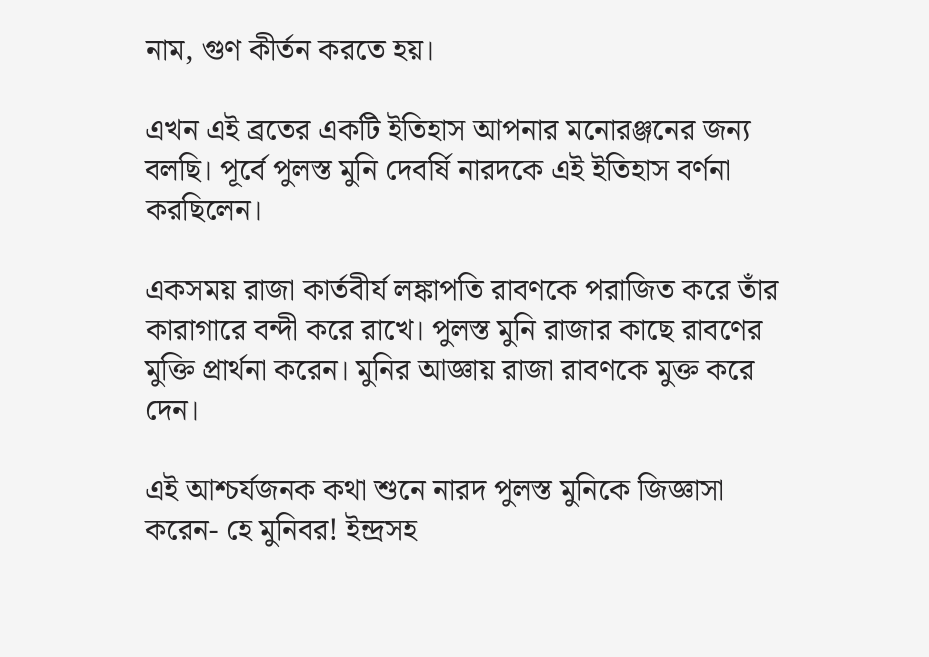নাম, গুণ কীর্তন করতে হয়।

এখন এই ব্রতের একটি ইতিহাস আপনার মনোরঞ্জনের জন্য বলছি। পূর্বে পুলস্ত মুনি দেবর্ষি নারদকে এই ইতিহাস বর্ণনা করছিলেন।

একসময় রাজা কার্তবীর্য লঙ্কাপতি রাবণকে পরাজিত করে তাঁর কারাগারে বন্দী করে রাখে। পুলস্ত মুনি রাজার কাছে রাবণের মুক্তি প্রার্থনা করেন। মুনির আজ্ঞায় রাজা রাবণকে মুক্ত করে দেন।

এই আশ্চর্যজনক কথা শুনে নারদ পুলস্ত মুনিকে জিজ্ঞাসা করেন- হে মুনিবর! ইন্দ্রসহ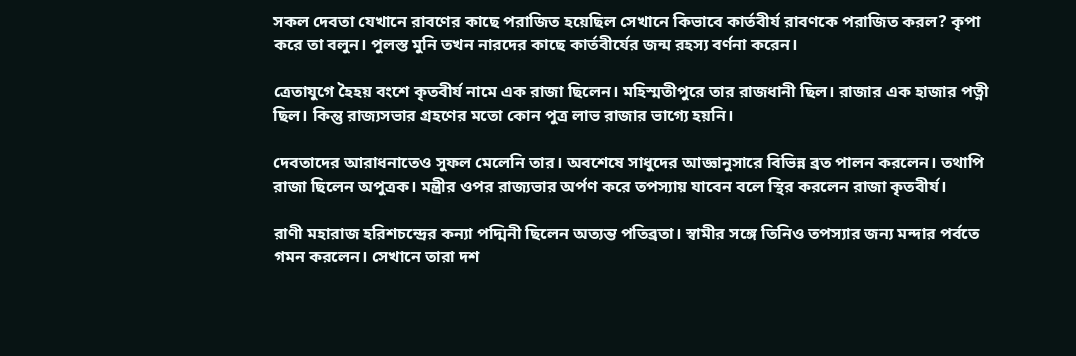সকল দেবতা যেখানে রাবণের কাছে পরাজিত হয়েছিল সেখানে কিভাবে কার্তবীর্য রাবণকে পরাজিত করল? কৃপা করে তা বলুন। পুলস্ত মুনি তখন নারদের কাছে কার্তবীর্যের জন্ম রহস্য বর্ণনা করেন।

ত্রেতাযুগে হৈহয় বংশে কৃতবীর্য নামে এক রাজা ছিলেন। মহিস্মতীপুরে তার রাজধানী ছিল। রাজার এক হাজার পত্নী ছিল। কিন্তু রাজ্যসভার গ্রহণের মতো কোন পুত্র লাভ রাজার ভাগ্যে হয়নি।

দেবতাদের আরাধনাতেও সুফল মেলেনি তার। অবশেষে সাধুদের আজ্ঞানুসারে বিভিন্ন ব্রত পালন করলেন। তথাপি রাজা ছিলেন অপুত্রক। মন্ত্রীর ওপর রাজ্যভার অর্পণ করে তপস্যায় যাবেন বলে স্থির করলেন রাজা কৃতবীর্য।

রাণী মহারাজ হরিশচন্দ্রের কন্যা পদ্মিনী ছিলেন অত্যন্ত পতিব্রতা। স্বামীর সঙ্গে তিনিও তপস্যার জন্য মন্দার পর্বতে গমন করলেন। সেখানে তারা দশ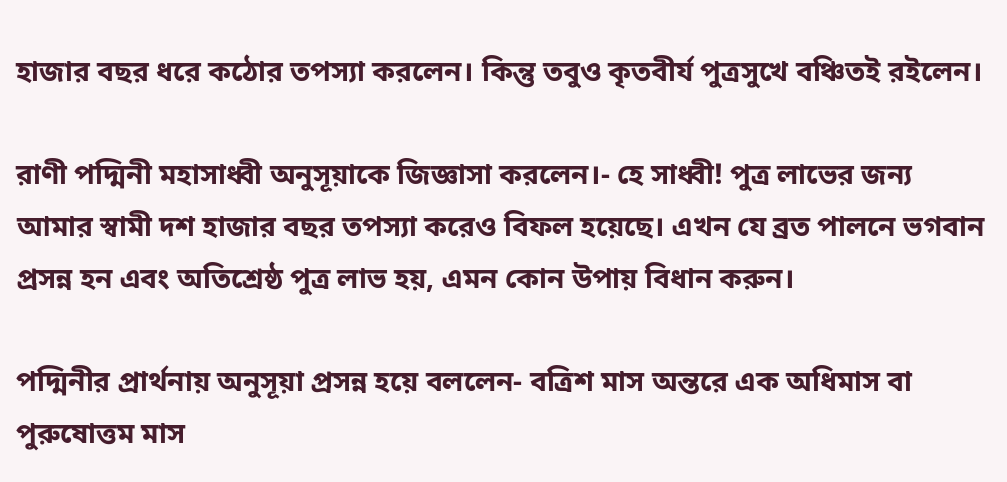হাজার বছর ধরে কঠোর তপস্যা করলেন। কিন্তু তবুও কৃতবীর্য পুত্রসুখে বঞ্চিতই রইলেন।

রাণী পদ্মিনী মহাসাধ্বী অনুসূয়াকে জিজ্ঞাসা করলেন।- হে সাধ্বী! পুত্র লাভের জন্য আমার স্বামী দশ হাজার বছর তপস্যা করেও বিফল হয়েছে। এখন যে ব্রত পালনে ভগবান প্রসন্ন হন এবং অতিশ্রেষ্ঠ পুত্র লাভ হয়, এমন কোন উপায় বিধান করুন।

পদ্মিনীর প্রার্থনায় অনুসূয়া প্রসন্ন হয়ে বললেন- বত্রিশ মাস অন্তরে এক অধিমাস বা পুরুষোত্তম মাস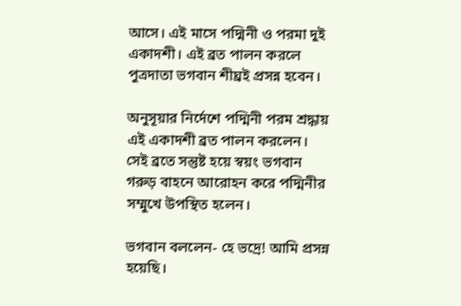আসে। এই মাসে পদ্মিনী ও পরমা দুই একাদশী। এই ব্রত পালন করলে পুত্রদাতা ভগবান শীঘ্রই প্রসন্ন হবেন।

অনুসূয়ার নির্দেশে পদ্মিনী পরম শ্রদ্ধায় এই একাদশী ব্রত পালন করলেন। সেই ব্রতে সন্তুষ্ট হয়ে স্বয়ং ভগবান গরুড় বাহনে আরোহন করে পদ্মিনীর সম্মুখে উপস্থিত হলেন।

ভগবান বললেন- হে ভদ্রে! আমি প্রসন্ন হয়েছি।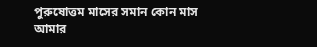পুরুষোত্তম মাসের সমান কোন মাস আমার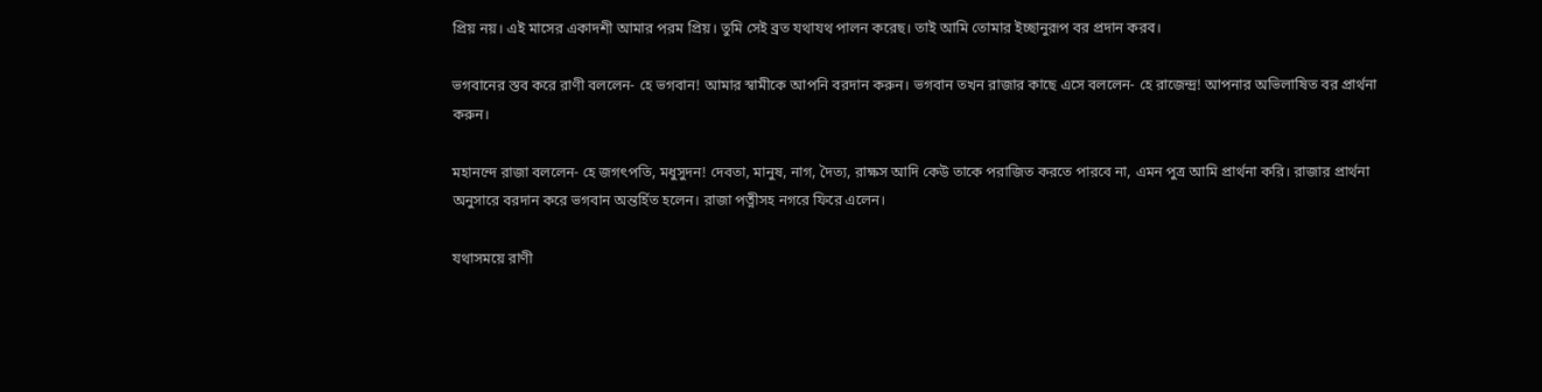প্রিয় নয়। এই মাসের একাদশী আমার পরম প্রিয়। তুমি সেই ব্রত যথাযথ পালন করেছ। তাই আমি তোমার ইচ্ছানুরূপ বর প্রদান করব।

ভগবানের স্তব করে রাণী বললেন- হে ভগবান! আমার স্বামীকে আপনি বরদান করুন। ভগবান তখন রাজার কাছে এসে বললেন- হে রাজেন্দ্র! আপনার অভিলাষিত বর প্রার্থনা করুন।

মহানন্দে রাজা বললেন- হে জগৎপতি, মধুসুদন! দেবতা, মানুষ, নাগ, দৈত্য, রাক্ষস আদি কেউ তাকে পরাজিত করতে পারবে না, এমন পুত্র আমি প্রার্থনা করি। রাজার প্রার্থনা অনুসারে বরদান করে ভগবান অন্তর্হিত হলেন। রাজা পত্নীসহ নগরে ফিরে এলেন।

যথাসময়ে রাণী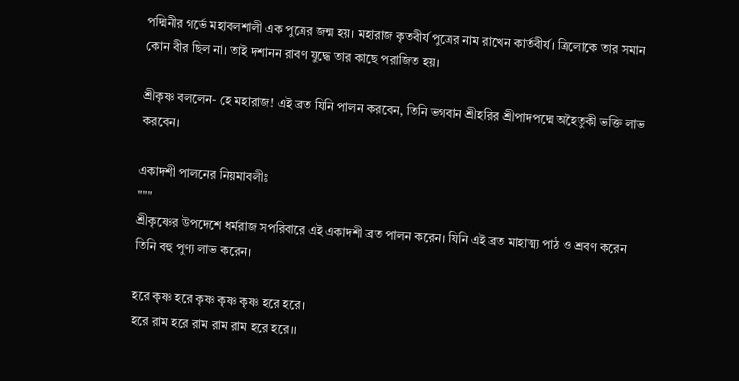পদ্মিনীর গর্ভে মহাবলশালী এক পুত্রের জন্ম হয়। মহারাজ কৃতবীর্য পুত্রের নাম রাখেন কার্তবীর্য। ত্রিলোকে তার সমান কোন বীর ছিল না। তাই দশানন রাবণ যুদ্ধে তার কাছে পরাজিত হয়।

শ্রীকৃষ্ণ বললেন- হে মহারাজ! এই ব্রত যিনি পালন করবেন, তিনি ভগবান শ্রীহরির শ্রীপাদপদ্মে অহৈতুকী ভক্তি লাভ করবেন।

একাদশী পালনের নিয়মাবলীঃ
"""
শ্রীকৃষ্ণের উপদেশে ধর্মরাজ সপরিবারে এই একাদশী ব্রত পালন করেন। যিনি এই ব্রত মাহাত্ম্য পাঠ ও শ্রবণ করেন তিনি বহু পুণ্য লাভ করেন।

হরে কৃষ্ণ হরে কৃষ্ণ কৃষ্ণ কৃষ্ণ হরে হরে।
হরে রাম হরে রাম রাম রাম হরে হরে।।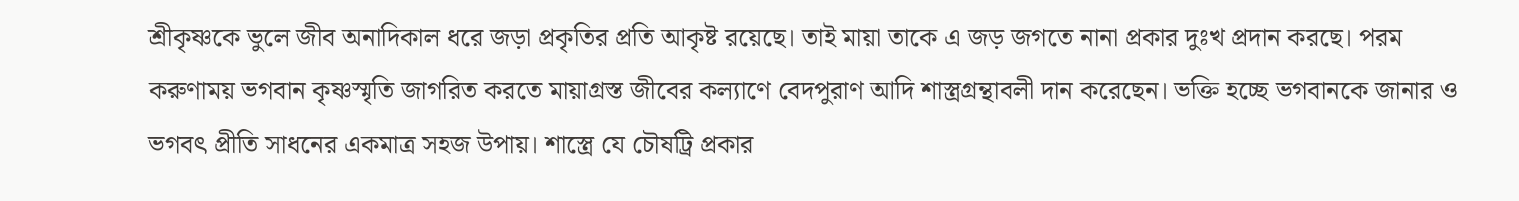শ্রীকৃষ্ণকে ভুলে জীব অনাদিকাল ধরে জড়া প্রকৃতির প্রতি আকৃষ্ট রয়েছে। তাই মায়া তাকে এ জড় জগতে নানা প্রকার দুঃখ প্রদান করছে। পরম করুণাময় ভগবান কৃষ্ণস্মৃতি জাগরিত করতে মায়াগ্রস্ত জীবের কল্যাণে বেদপুরাণ আদি শাস্ত্রগ্রন্থাবলী দান করেছেন। ভক্তি হচ্ছে ভগবানকে জানার ও ভগবৎ প্রীতি সাধনের একমাত্র সহজ উপায়। শাস্ত্রে যে চৌষট্রি প্রকার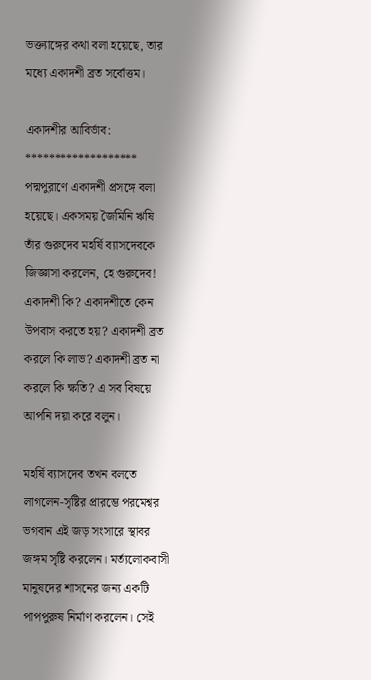ভক্ত্যাঙ্গের কথা বলা হয়েছে, তার মধ্যে একাদশী ব্রত সর্বোত্তম।

একাদশীর আবির্ভাব:
*******************
পদ্মপুরাণে একাদশী প্রসঙ্গে বলা হয়েছে। একসময় জৈমিনি ঋষি তাঁর গুরুদেব মহর্ষি ব্যাসদেবকে জিজ্ঞাসা করলেন, হে গুরুদেব! একাদশী কি? একাদশীতে কেন উপবাস করতে হয়? একাদশী ব্রত করলে কি লাভ? একাদশী ব্রত না করলে কি ক্ষতি? এ সব বিষয়ে আপনি দয়া করে বলুন।

মহর্ষি ব্যাসদেব তখন বলতে লাগলেন-সৃষ্টির প্রারম্ভে পরমেশ্বর ভগবান এই জড় সংসারে স্থাবর জঙ্গম সৃষ্টি করলেন। মর্ত্যলোকবাসী মানুষদের শাসনের জন্য একটি পাপপুরুষ নির্মাণ করলেন। সেই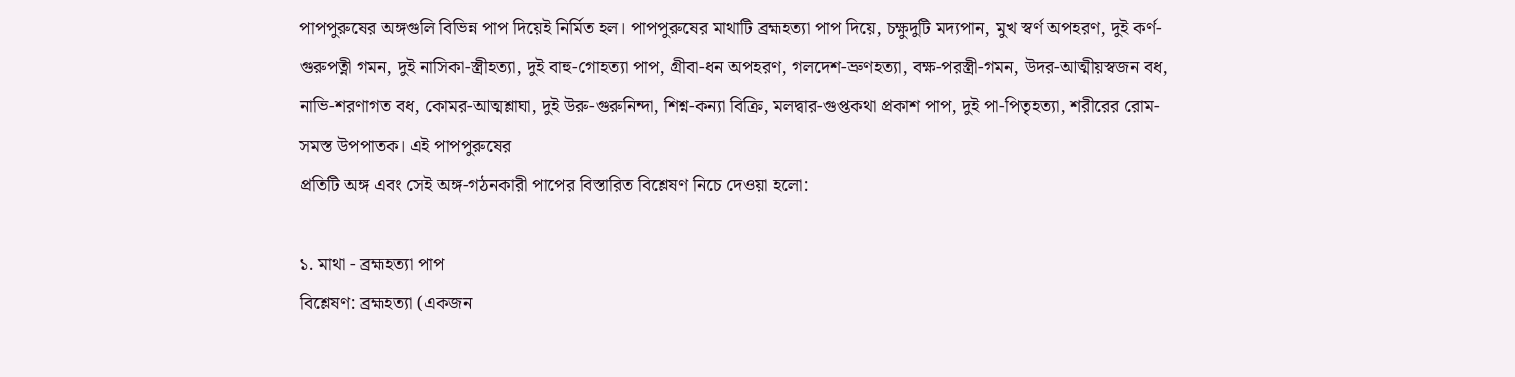পাপপুরুষের অঙ্গগুলি বিভিন্ন পাপ দিয়েই নির্মিত হল। পাপপুরুষের মাথাটি ব্রহ্মহত্যা পাপ দিয়ে, চক্ষুদুটি মদ্যপান, মুখ স্বর্ণ অপহরণ, দুই কর্ণ-গুরুপত্নী গমন, দুই নাসিকা-স্ত্রীহত্যা, দুই বাহু-গোহত্যা পাপ, গ্রীবা-ধন অপহরণ, গলদেশ-ভ্রুণহত্যা, বক্ষ-পরস্ত্রী-গমন, উদর-আত্মীয়স্বজন বধ, নাভি-শরণাগত বধ, কোমর-আত্মশ্লাঘা, দুই উরু-গুরুনিন্দা, শিশ্ন-কন্যা বিক্রি, মলদ্বার-গুপ্তকথা প্রকাশ পাপ, দুই পা-পিতৃহত্যা, শরীরের রোম-সমস্ত উপপাতক। এই পাপপুরুষের
প্রতিটি অঙ্গ এবং সেই অঙ্গ-গঠনকারী পাপের বিস্তারিত বিশ্লেষণ নিচে দেওয়া হলো:

১. মাথা - ব্রহ্মহত্যা পাপ
বিশ্লেষণ: ব্রহ্মহত্যা (একজন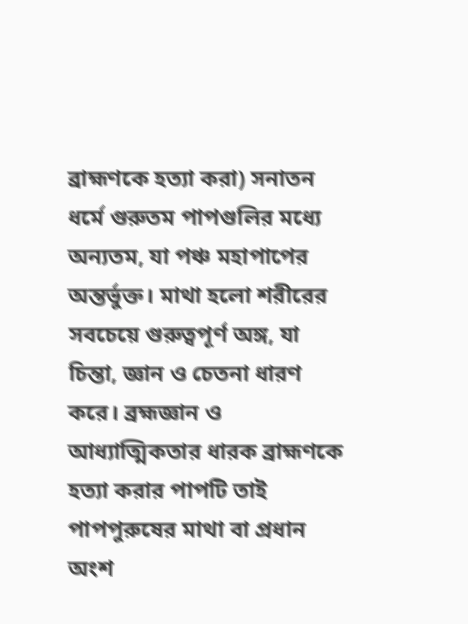ব্রাহ্মণকে হত্যা করা) সনাতন ধর্মে গুরুতম পাপগুলির মধ্যে অন্যতম, যা পঞ্চ মহাপাপের অন্তর্ভুক্ত। মাথা হলো শরীরের সবচেয়ে গুরুত্বপূর্ণ অঙ্গ, যা চিন্তা, জ্ঞান ও চেতনা ধারণ করে। ব্রহ্মজ্ঞান ও আধ্যাত্মিকতার ধারক ব্রাহ্মণকে হত্যা করার পাপটি তাই পাপপুরুষের মাথা বা প্রধান অংশ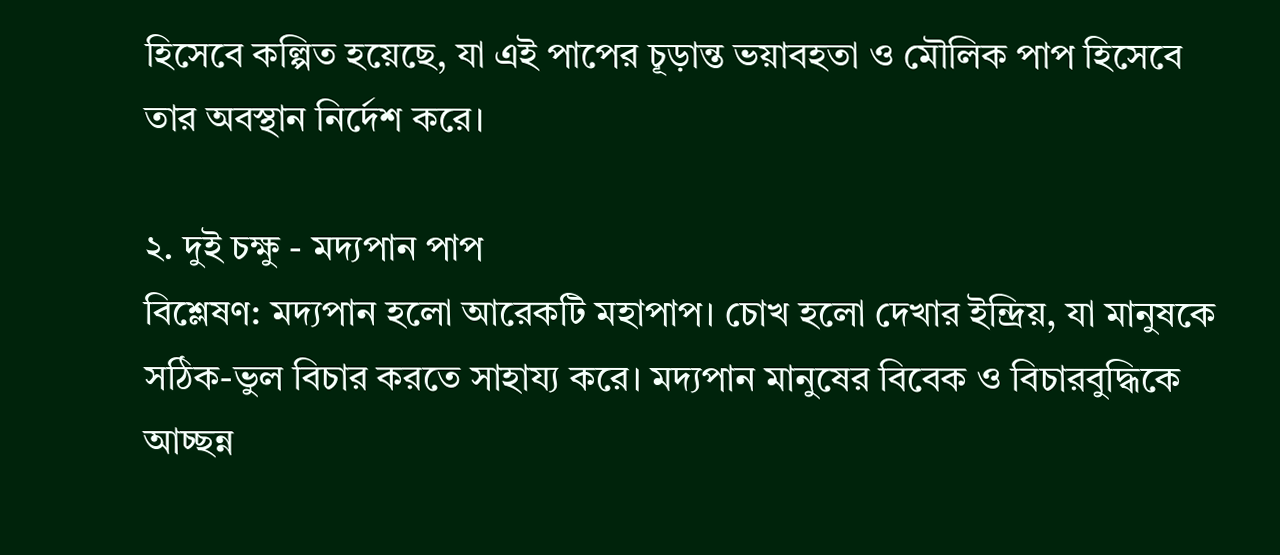হিসেবে কল্পিত হয়েছে, যা এই পাপের চূড়ান্ত ভয়াবহতা ও মৌলিক পাপ হিসেবে তার অবস্থান নির্দেশ করে।

২. দুই চক্ষু - মদ্যপান পাপ
বিশ্লেষণ: মদ্যপান হলো আরেকটি মহাপাপ। চোখ হলো দেখার ইন্দ্রিয়, যা মানুষকে সঠিক-ভুল বিচার করতে সাহায্য করে। মদ্যপান মানুষের বিবেক ও বিচারবুদ্ধিকে আচ্ছন্ন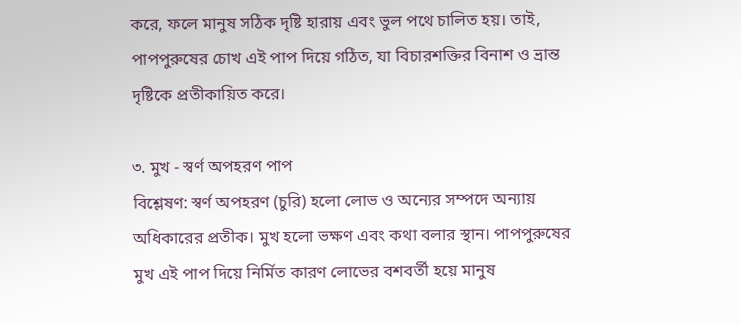করে, ফলে মানুষ সঠিক দৃষ্টি হারায় এবং ভুল পথে চালিত হয়। তাই, পাপপুরুষের চোখ এই পাপ দিয়ে গঠিত, যা বিচারশক্তির বিনাশ ও ভ্রান্ত দৃষ্টিকে প্রতীকায়িত করে।

৩. মুখ - স্বর্ণ অপহরণ পাপ
বিশ্লেষণ: স্বর্ণ অপহরণ (চুরি) হলো লোভ ও অন্যের সম্পদে অন্যায় অধিকারের প্রতীক। মুখ হলো ভক্ষণ এবং কথা বলার স্থান। পাপপুরুষের মুখ এই পাপ দিয়ে নির্মিত কারণ লোভের বশবর্তী হয়ে মানুষ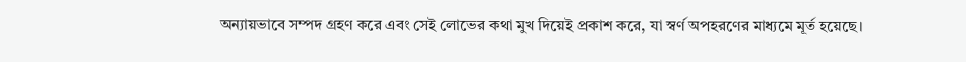অন্যায়ভাবে সম্পদ গ্রহণ করে এবং সেই লোভের কথা মুখ দিয়েই প্রকাশ করে, যা স্বর্ণ অপহরণের মাধ্যমে মূর্ত হয়েছে।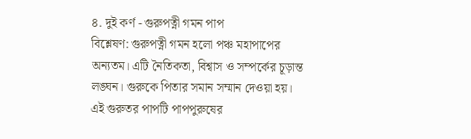৪. দুই কর্ণ - গুরুপত্নী গমন পাপ
বিশ্লেষণ: গুরুপত্নী গমন হলো পঞ্চ মহাপাপের অন্যতম। এটি নৈতিকতা, বিশ্বাস ও সম্পর্কের চূড়ান্ত লঙ্ঘন। গুরুকে পিতার সমান সম্মান দেওয়া হয়। এই গুরুতর পাপটি পাপপুরুষের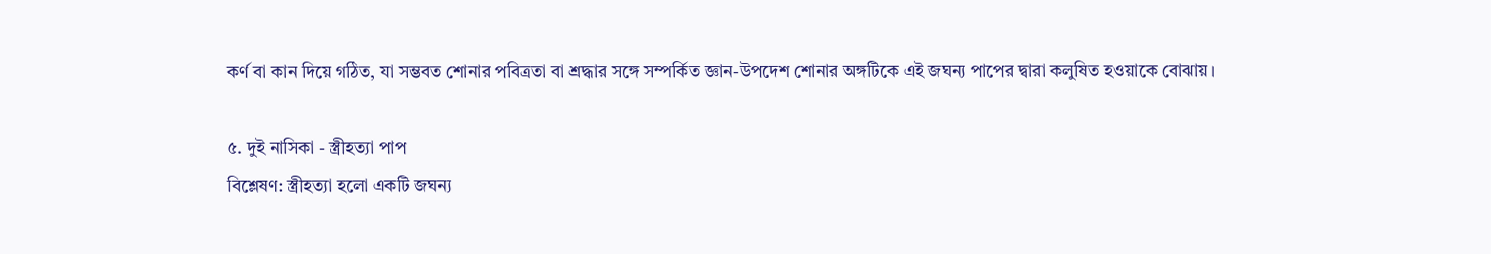কর্ণ বা কান দিয়ে গঠিত, যা সম্ভবত শোনার পবিত্রতা বা শ্রদ্ধার সঙ্গে সম্পর্কিত জ্ঞান-উপদেশ শোনার অঙ্গটিকে এই জঘন্য পাপের দ্বারা কলুষিত হওয়াকে বোঝায়।

৫. দুই নাসিকা - স্ত্রীহত্যা পাপ
বিশ্লেষণ: স্ত্রীহত্যা হলো একটি জঘন্য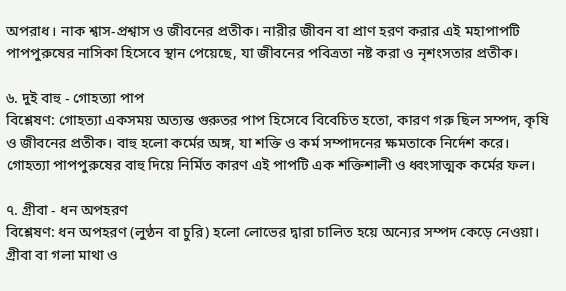অপরাধ। নাক শ্বাস-প্রশ্বাস ও জীবনের প্রতীক। নারীর জীবন বা প্রাণ হরণ করার এই মহাপাপটি পাপপুরুষের নাসিকা হিসেবে স্থান পেয়েছে, যা জীবনের পবিত্রতা নষ্ট করা ও নৃশংসতার প্রতীক।

৬. দুই বাহু - গোহত্যা পাপ
বিশ্লেষণ: গোহত্যা একসময় অত্যন্ত গুরুতর পাপ হিসেবে বিবেচিত হতো, কারণ গরু ছিল সম্পদ, কৃষি ও জীবনের প্রতীক। বাহু হলো কর্মের অঙ্গ, যা শক্তি ও কর্ম সম্পাদনের ক্ষমতাকে নির্দেশ করে। গোহত্যা পাপপুরুষের বাহু দিয়ে নির্মিত কারণ এই পাপটি এক শক্তিশালী ও ধ্বংসাত্মক কর্মের ফল।

৭. গ্রীবা - ধন অপহরণ
বিশ্লেষণ: ধন অপহরণ (লুণ্ঠন বা চুরি) হলো লোভের দ্বারা চালিত হয়ে অন্যের সম্পদ কেড়ে নেওয়া। গ্রীবা বা গলা মাথা ও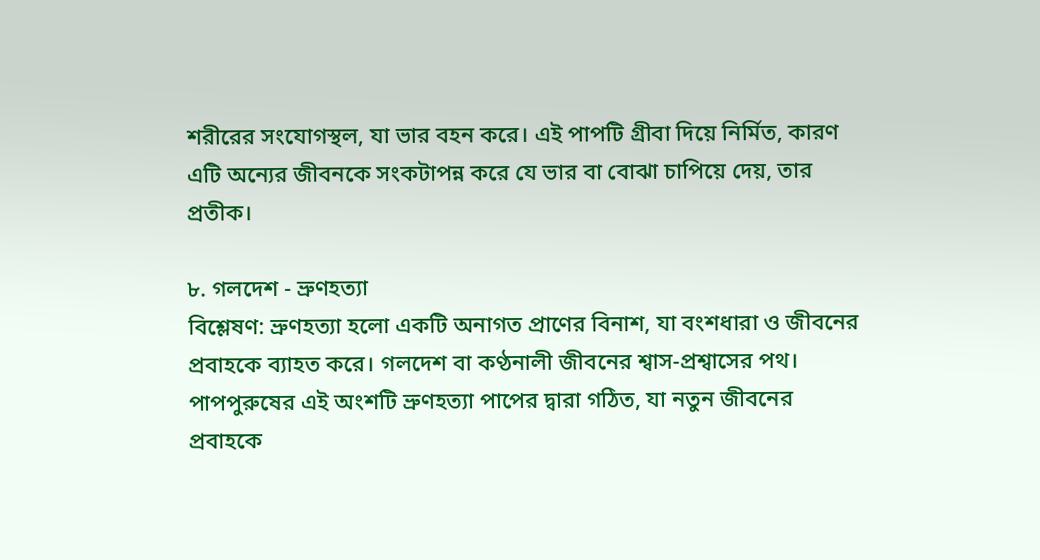শরীরের সংযোগস্থল, যা ভার বহন করে। এই পাপটি গ্রীবা দিয়ে নির্মিত, কারণ এটি অন্যের জীবনকে সংকটাপন্ন করে যে ভার বা বোঝা চাপিয়ে দেয়, তার প্রতীক।

৮. গলদেশ - ভ্রুণহত্যা
বিশ্লেষণ: ভ্রুণহত্যা হলো একটি অনাগত প্রাণের বিনাশ, যা বংশধারা ও জীবনের প্রবাহকে ব্যাহত করে। গলদেশ বা কণ্ঠনালী জীবনের শ্বাস-প্রশ্বাসের পথ। পাপপুরুষের এই অংশটি ভ্রুণহত্যা পাপের দ্বারা গঠিত, যা নতুন জীবনের প্রবাহকে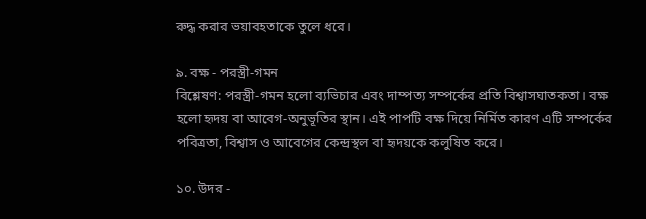রুদ্ধ করার ভয়াবহতাকে তুলে ধরে।

৯. বক্ষ - পরস্ত্রী-গমন
বিশ্লেষণ: পরস্ত্রী-গমন হলো ব্যভিচার এবং দাম্পত্য সম্পর্কের প্রতি বিশ্বাসঘাতকতা। বক্ষ হলো হৃদয় বা আবেগ-অনুভূতির স্থান। এই পাপটি বক্ষ দিয়ে নির্মিত কারণ এটি সম্পর্কের পবিত্রতা, বিশ্বাস ও আবেগের কেন্দ্রস্থল বা হৃদয়কে কলুষিত করে।

১০. উদর -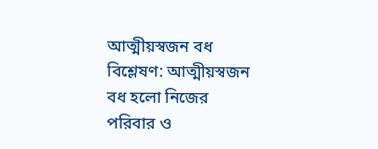আত্মীয়স্বজন বধ
বিশ্লেষণ: আত্মীয়স্বজন বধ হলো নিজের পরিবার ও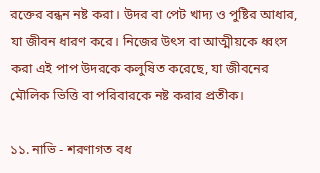রক্তের বন্ধন নষ্ট করা। উদর বা পেট খাদ্য ও পুষ্টির আধার, যা জীবন ধারণ করে। নিজের উৎস বা আত্মীয়কে ধ্বংস করা এই পাপ উদরকে কলুষিত করেছে, যা জীবনের মৌলিক ভিত্তি বা পরিবারকে নষ্ট করার প্রতীক।

১১. নাভি - শরণাগত বধ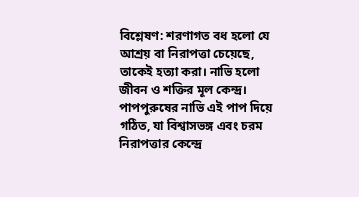বিশ্লেষণ: শরণাগত বধ হলো যে আশ্রয় বা নিরাপত্তা চেয়েছে, তাকেই হত্যা করা। নাভি হলো জীবন ও শক্তির মূল কেন্দ্র। পাপপুরুষের নাভি এই পাপ দিয়ে গঠিত, যা বিশ্বাসভঙ্গ এবং চরম নিরাপত্তার কেন্দ্রে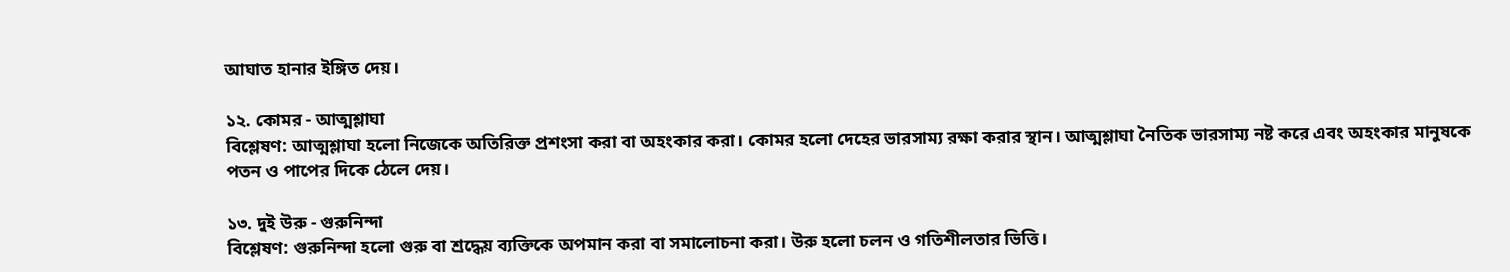আঘাত হানার ইঙ্গিত দেয়।

১২. কোমর - আত্মশ্লাঘা
বিশ্লেষণ: আত্মশ্লাঘা হলো নিজেকে অতিরিক্ত প্রশংসা করা বা অহংকার করা। কোমর হলো দেহের ভারসাম্য রক্ষা করার স্থান। আত্মশ্লাঘা নৈতিক ভারসাম্য নষ্ট করে এবং অহংকার মানুষকে পতন ও পাপের দিকে ঠেলে দেয়।

১৩. দুই উরু - গুরুনিন্দা
বিশ্লেষণ: গুরুনিন্দা হলো গুরু বা শ্রদ্ধেয় ব্যক্তিকে অপমান করা বা সমালোচনা করা। উরু হলো চলন ও গতিশীলতার ভিত্তি।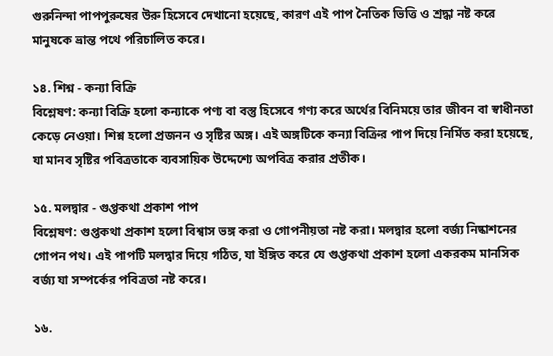গুরুনিন্দা পাপপুরুষের উরু হিসেবে দেখানো হয়েছে, কারণ এই পাপ নৈতিক ভিত্তি ও শ্রদ্ধা নষ্ট করে মানুষকে ভ্রান্ত পথে পরিচালিত করে।

১৪. শিশ্ন - কন্যা বিক্রি
বিশ্লেষণ: কন্যা বিক্রি হলো কন্যাকে পণ্য বা বস্তু হিসেবে গণ্য করে অর্থের বিনিময়ে তার জীবন বা স্বাধীনতা কেড়ে নেওয়া। শিশ্ন হলো প্রজনন ও সৃষ্টির অঙ্গ। এই অঙ্গটিকে কন্যা বিক্রির পাপ দিয়ে নির্মিত করা হয়েছে, যা মানব সৃষ্টির পবিত্রতাকে ব্যবসায়িক উদ্দেশ্যে অপবিত্র করার প্রতীক।

১৫. মলদ্বার - গুপ্তকথা প্রকাশ পাপ
বিশ্লেষণ: গুপ্তকথা প্রকাশ হলো বিশ্বাস ভঙ্গ করা ও গোপনীয়তা নষ্ট করা। মলদ্বার হলো বর্জ্য নিষ্কাশনের গোপন পথ। এই পাপটি মলদ্বার দিয়ে গঠিত, যা ইঙ্গিত করে যে গুপ্তকথা প্রকাশ হলো একরকম মানসিক বর্জ্য যা সম্পর্কের পবিত্রতা নষ্ট করে।

১৬.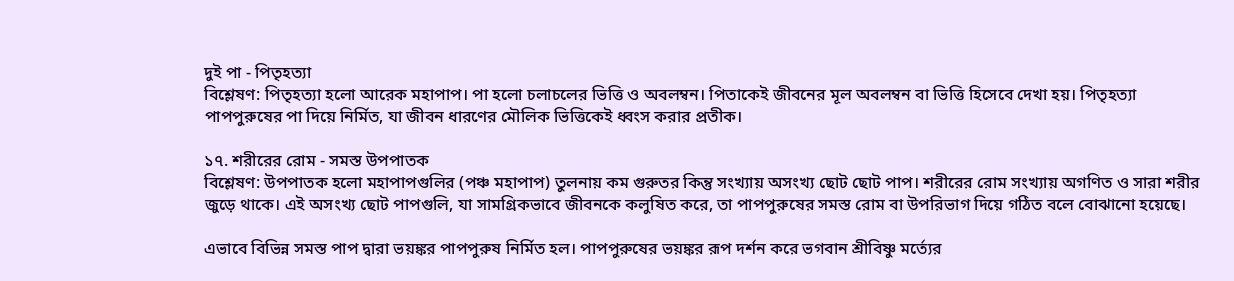দুই পা - পিতৃহত্যা
বিশ্লেষণ: পিতৃহত্যা হলো আরেক মহাপাপ। পা হলো চলাচলের ভিত্তি ও অবলম্বন। পিতাকেই জীবনের মূল অবলম্বন বা ভিত্তি হিসেবে দেখা হয়। পিতৃহত্যা পাপপুরুষের পা দিয়ে নির্মিত, যা জীবন ধারণের মৌলিক ভিত্তিকেই ধ্বংস করার প্রতীক।

১৭. শরীরের রোম - সমস্ত উপপাতক
বিশ্লেষণ: উপপাতক হলো মহাপাপগুলির (পঞ্চ মহাপাপ) তুলনায় কম গুরুতর কিন্তু সংখ্যায় অসংখ্য ছোট ছোট পাপ। শরীরের রোম সংখ্যায় অগণিত ও সারা শরীর জুড়ে থাকে। এই অসংখ্য ছোট পাপগুলি, যা সামগ্রিকভাবে জীবনকে কলুষিত করে, তা পাপপুরুষের সমস্ত রোম বা উপরিভাগ দিয়ে গঠিত বলে বোঝানো হয়েছে।

এভাবে বিভিন্ন সমস্ত পাপ দ্বারা ভয়ঙ্কর পাপপুরুষ নির্মিত হল। পাপপুরুষের ভয়ঙ্কর রূপ দর্শন করে ভগবান শ্রীবিষ্ণু মর্ত্যের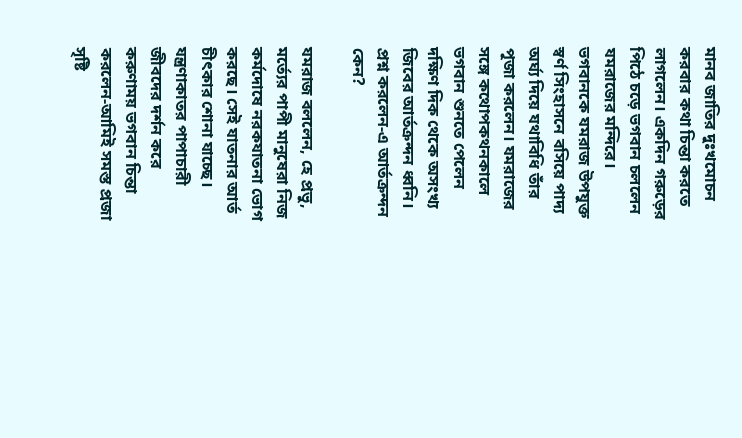মানব জাতির দুঃখমোচন করবার কথা চিন্তা করতে লাগলেন। একদিন গরুড়ের পিঠে চড়ে ভগবান চললেন যমরাজের মন্দিরে। ভগবানকে যমরাজ উপযুক্ত স্বর্ণ সিংহাসনে বসিয়ে পাদ্য অর্ঘ্য দিয়ে যথাবিধি তাঁর পূজা করলেন। যমরাজের সঙ্গে কথোপকথনকালে ভগবান শুনতে পেলেন দক্ষিণ দিক থেকে অসংখ্য জিবের আর্তক্রন্দন ধ্বনি। প্রশ্ন করলেন-এ আর্তক্রন্দন কেন?

যমরাজ বললেন, হে প্রভু, মর্ত্যের পাপী মানুষেরা নিজ কর্মদোষে নরকযাতনা ভোগ করছে। সেই যাতনার আর্ত চীৎকার শোনা যাচ্ছে। যন্ত্রণাকাতর পাপাচারী জীবদের দর্শন করে করুণাময় ভগবান চিন্তা করলেন-আমিই সমস্ত প্রজা সৃষ্টি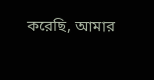করেছি, আমার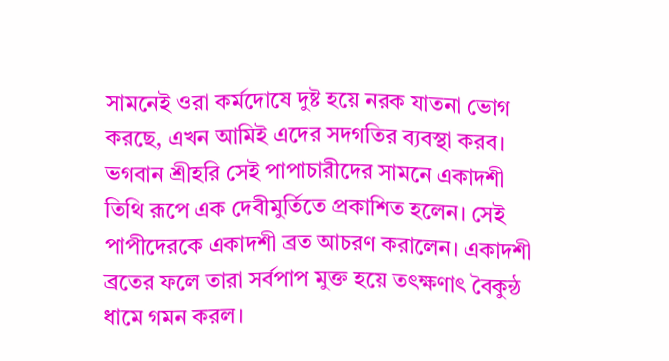সামনেই ওরা কর্মদোষে দুষ্ট হয়ে নরক যাতনা ভোগ করছে, এখন আমিই এদের সদগতির ব্যবস্থা করব। ভগবান শ্রীহরি সেই পাপাচারীদের সামনে একাদশী তিথি রূপে এক দেবীমুর্তিতে প্রকাশিত হলেন। সেই পাপীদেরকে একাদশী ব্রত আচরণ করালেন। একাদশী ব্রতের ফলে তারা সর্বপাপ মুক্ত হয়ে তৎক্ষণাৎ বৈকুন্ঠ ধামে গমন করল।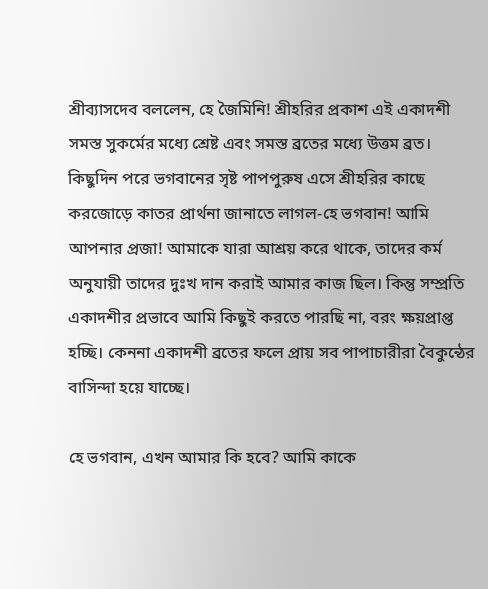শ্রীব্যাসদেব বললেন, হে জৈমিনি! শ্রীহরির প্রকাশ এই একাদশী সমস্ত সুকর্মের মধ্যে শ্রেষ্ট এবং সমস্ত ব্রতের মধ্যে উত্তম ব্রত। কিছুদিন পরে ভগবানের সৃষ্ট পাপপুরুষ এসে শ্রীহরির কাছে করজোড়ে কাতর প্রার্থনা জানাতে লাগল-হে ভগবান! আমি আপনার প্রজা! আমাকে যারা আশ্রয় করে থাকে, তাদের কর্ম অনুযায়ী তাদের দুঃখ দান করাই আমার কাজ ছিল। কিন্তু সম্প্রতি একাদশীর প্রভাবে আমি কিছুই করতে পারছি না, বরং ক্ষয়প্রাপ্ত হচ্ছি। কেননা একাদশী ব্রতের ফলে প্রায় সব পাপাচারীরা বৈকুন্ঠের বাসিন্দা হয়ে যাচ্ছে।

হে ভগবান, এখন আমার কি হবে? আমি কাকে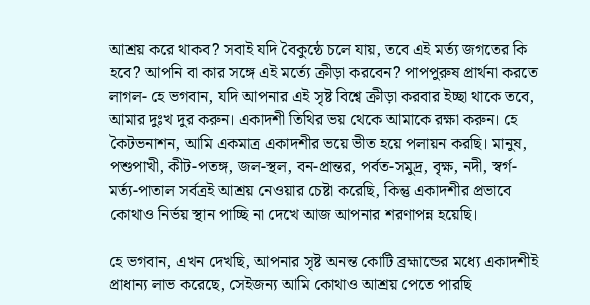আশ্রয় করে থাকব? সবাই যদি বৈকুন্ঠে চলে যায়, তবে এই মর্ত্য জগতের কি হবে? আপনি বা কার সঙ্গে এই মর্ত্যে ক্রীড়া করবেন? পাপপুরুষ প্রার্থনা করতে লাগল- হে ভগবান, যদি আপনার এই সৃষ্ট বিশ্বে ক্রীড়া করবার ইচ্ছা থাকে তবে, আমার দুঃখ দুর করুন। একাদশী তিথির ভয় থেকে আমাকে রক্ষা করুন। হে কৈটভনাশন, আমি একমাত্র একাদশীর ভয়ে ভীত হয়ে পলায়ন করছি। মানুষ, পশুপাখী, কীট-পতঙ্গ, জল-স্থল, বন-প্রান্তর, পর্বত-সমুদ্র, বৃক্ষ, নদী, স্বর্গ-মর্ত্য-পাতাল সর্বত্রই আশ্রয় নেওয়ার চেষ্টা করেছি, কিন্তু একাদশীর প্রভাবে কোথাও নির্ভয় স্থান পাচ্ছি না দেখে আজ আপনার শরণাপন্ন হয়েছি।

হে ভগবান, এখন দেখছি, আপনার সৃষ্ট অনন্ত কোটি ব্রহ্মান্ডের মধ্যে একাদশীই প্রাধান্য লাভ করেছে, সেইজন্য আমি কোথাও আশ্রয় পেতে পারছি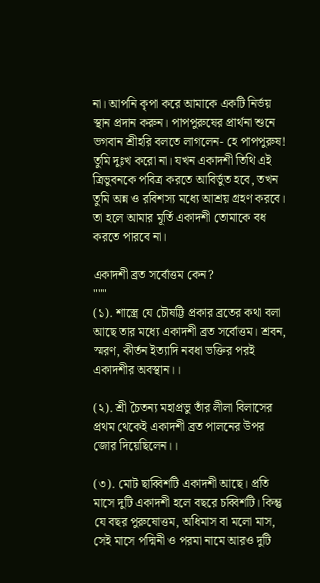না। আপনি কৃপা করে আমাকে একটি নির্ভয় স্থান প্রদান করুন। পাপপুরুষের প্রার্থনা শুনে ভগবান শ্রীহরি বলতে লাগলেন- হে পাপপুরুষ! তুমি দুঃখ করো না। যখন একাদশী তিথি এই ত্রিভুবনকে পবিত্র করতে আবির্ভুত হবে, তখন তুমি অন্ন ও রবিশস্য মধ্যে আশ্রয় গ্রহণ করবে। তা হলে আমার মূর্তি একাদশী তোমাকে বধ করতে পারবে না।

একাদশী ব্রত সর্বোত্তম কেন?
"""
(১). শাস্ত্রে যে চৌষট্টি প্রকার ব্রতের কথা বলা আছে তার মধ্যে একাদশী ব্রত সর্বোত্তম। শ্রবন, স্মরণ, কীর্তন ইত্যাদি নবধা ভক্তির পরই একাদশীর অবস্থান।।

(২). শ্রী চৈতন্য মহাপ্রভু তাঁর লীলা বিলাসের প্রথম থেকেই একাদশী ব্রত পালনের উপর জোর দিয়েছিলেন।।

(৩). মোট ছাব্বিশটি একাদশী আছে। প্রতি মাসে দুটি একাদশী হলে বছরে চব্বিশটি। কিন্তু যে বছর পুরুষোত্তম, অধিমাস বা মলো মাস, সেই মাসে পদ্মিনী ও পরমা নামে আরও দুটি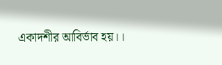একাদশীর আবির্ভাব হয়।।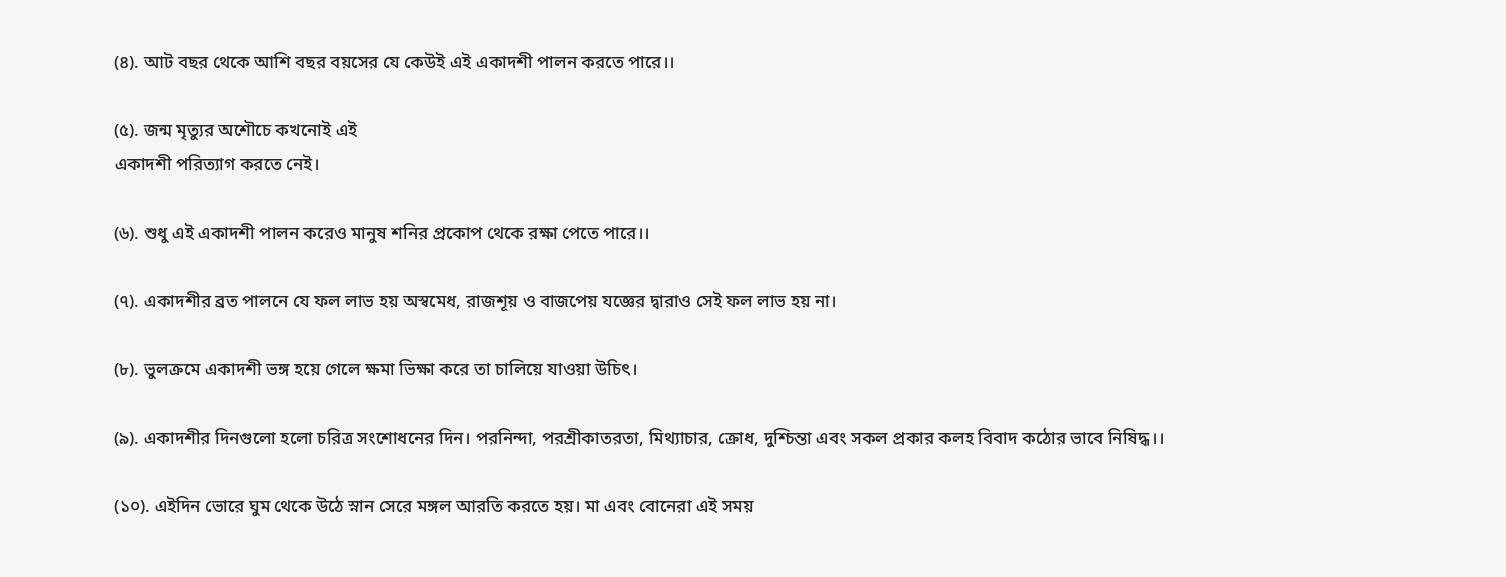(৪). আট বছর থেকে আশি বছর বয়সের যে কেউই এই একাদশী পালন করতে পারে।।

(৫). জন্ম মৃত্যুর অশৌচে কখনোই এই
একাদশী পরিত্যাগ করতে নেই।

(৬). শুধু এই একাদশী পালন করেও মানুষ শনির প্রকোপ থেকে রক্ষা পেতে পারে।।

(৭). একাদশীর ব্রত পালনে যে ফল লাভ হয় অস্বমেধ, রাজশূয় ও বাজপেয় যজ্ঞের দ্বারাও সেই ফল লাভ হয় না।

(৮). ভুলক্রমে একাদশী ভঙ্গ হয়ে গেলে ক্ষমা ভিক্ষা করে তা চালিয়ে যাওয়া উচিৎ।

(৯). একাদশীর দিনগুলো হলো চরিত্র সংশোধনের দিন। পরনিন্দা, পরশ্রীকাতরতা, মিথ্যাচার, ক্রোধ, দুশ্চিন্তা এবং সকল প্রকার কলহ বিবাদ কঠোর ভাবে নিষিদ্ধ।।

(১০). এইদিন ভোরে ঘুম থেকে উঠে স্নান সেরে মঙ্গল আরতি করতে হয়। মা এবং বোনেরা এই সময়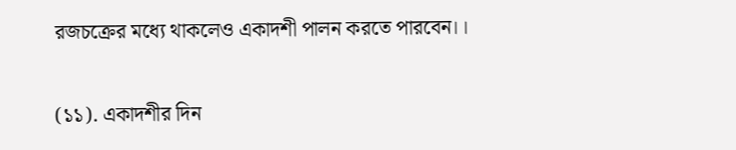রজচক্রের মধ্যে থাকলেও একাদশী পালন করতে পারবেন।।

(১১). একাদশীর দিন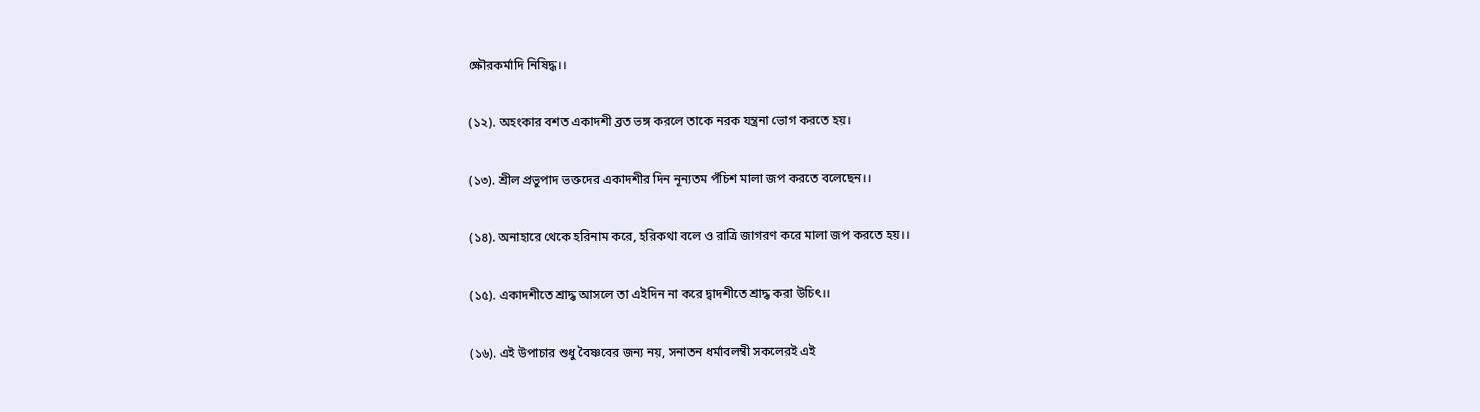ক্ষৌরকর্মাদি নিষিদ্ধ।।

(১২). অহংকার বশত একাদশী ব্রত ভঙ্গ করলে তাকে নরক যন্ত্রনা ভোগ করতে হয়।

(১৩). শ্রীল প্রভুপাদ ভক্তদের একাদশীর দিন নূন্যতম পঁচিশ মালা জপ করতে বলেছেন।।

(১৪). অনাহারে থেকে হরিনাম করে, হরিকথা বলে ও রাত্রি জাগরণ করে মালা জপ করতে হয়।।

(১৫). একাদশীতে শ্রাদ্ধ আসলে তা এইদিন না করে দ্বাদশীতে শ্রাদ্ধ করা উচিৎ।।

(১৬). এই উপাচার শুধু বৈষ্ণবের জন্য নয়, সনাতন ধর্মাবলম্বী সকলেরই এই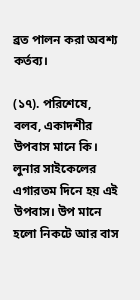ব্রত পালন করা অবশ্য কর্তব্য।

(১৭). পরিশেষে, বলব, একাদশীর উপবাস মানে কি। লুনার সাইকেলের এগারতম দিনে হয় এই উপবাস। উপ মানে হলো নিকটে আর বাস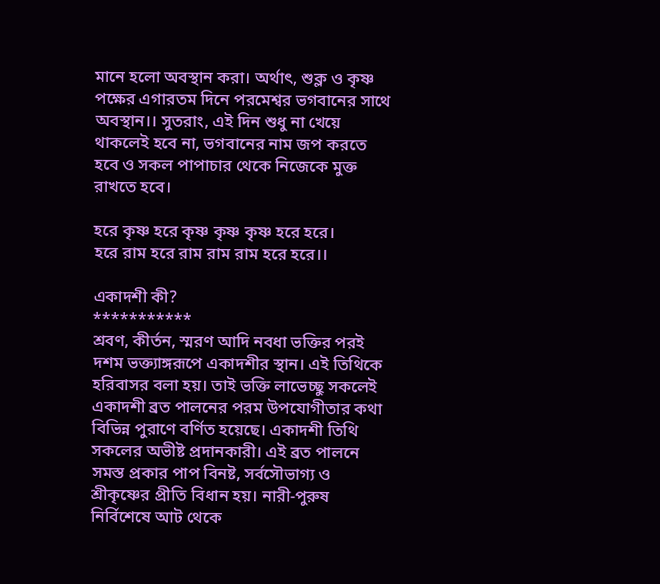মানে হলো অবস্থান করা। অর্থাৎ, শুক্ল ও কৃষ্ণ পক্ষের এগারতম দিনে পরমেশ্বর ভগবানের সাথে অবস্থান।। সুতরাং, এই দিন শুধু না খেয়ে থাকলেই হবে না, ভগবানের নাম জপ করতে হবে ও সকল পাপাচার থেকে নিজেকে মুক্ত রাখতে হবে।

হরে কৃষ্ণ হরে কৃষ্ণ কৃষ্ণ কৃষ্ণ হরে হরে।
হরে রাম হরে রাম রাম রাম হরে হরে।।

একাদশী কী?
***********
শ্রবণ, কীর্তন, স্মরণ আদি নবধা ভক্তির পরই দশম ভক্ত্যাঙ্গরূপে একাদশীর স্থান। এই তিথিকে হরিবাসর বলা হয়। তাই ভক্তি লাভেচ্ছু সকলেই একাদশী ব্রত পালনের পরম উপযোগীতার কথা বিভিন্ন পুরাণে বর্ণিত হয়েছে। একাদশী তিথি সকলের অভীষ্ট প্রদানকারী। এই ব্রত পালনে সমস্ত প্রকার পাপ বিনষ্ট, সর্বসৌভাগ্য ও শ্রীকৃষ্ণের প্রীতি বিধান হয়। নারী-পুরুষ নির্বিশেষে আট থেকে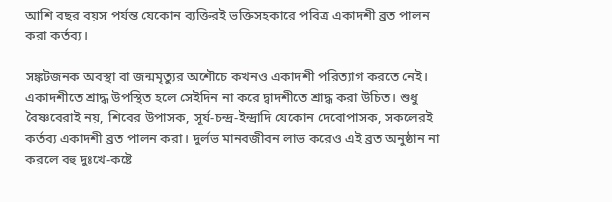আশি বছর বয়স পর্যন্ত যেকোন ব্যক্তিরই ভক্তিসহকারে পবিত্র একাদশী ব্রত পালন করা কর্তব্য।

সঙ্কটজনক অবস্থা বা জন্মমৃত্যুর অশৌচে কখনও একাদশী পরিত্যাগ করতে নেই। একাদশীতে শ্রাদ্ধ উপস্থিত হলে সেইদিন না করে দ্বাদশীতে শ্রাদ্ধ করা উচিত। শুধু বৈষ্ণবেরাই নয়, শিবের উপাসক, সূর্য-চন্দ্র-ইন্দ্রাদি যেকোন দেবোপাসক, সকলেরই কর্তব্য একাদশী ব্রত পালন করা। দুর্লভ মানবজীবন লাভ করেও এই ব্রত অনুষ্ঠান না করলে বহু দুঃখে-কষ্টে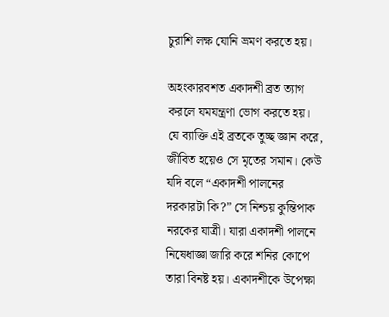চুরাশি লক্ষ যোনি ভ্রমণ করতে হয়।

অহংকারবশত একাদশী ব্রত ত্যাগ করলে যমযন্ত্রণা ভোগ করতে হয়। যে ব্যাক্তি এই ব্রতকে তুচ্ছ জ্ঞান করে, জীবিত হয়েও সে মৃতের সমান। কেউ যদি বলে “একাদশী পালনের দরকারটা কি?” সে নিশ্চয় কুন্তিপাক নরকের যাত্রী। যারা একাদশী পালনে নিষেধাজ্ঞা জারি করে শনির কোপে তারা বিনষ্ট হয়। একাদশীকে উপেক্ষা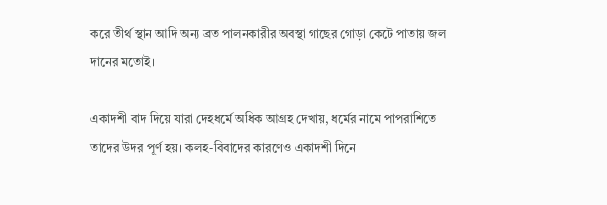করে তীর্থ স্থান আদি অন্য ব্রত পালনকারীর অবস্থা গাছের গোড়া কেটে পাতায় জল দানের মতোই।

একাদশী বাদ দিয়ে যারা দেহধর্মে অধিক আগ্রহ দেখায়, ধর্মের নামে পাপরাশিতে তাদের উদর পূর্ণ হয়। কলহ-বিবাদের কারণেও একাদশী দিনে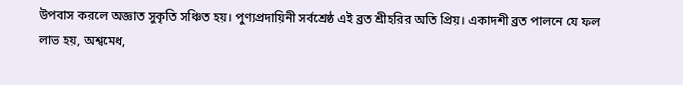উপবাস করলে অজ্ঞাত সুকৃতি সঞ্চিত হয়। পুণ্যপ্রদায়িনী সর্বশ্রেষ্ঠ এই ব্রত শ্রীহরির অতি প্রিয়। একাদশী ব্রত পালনে যে ফল লাভ হয়, অশ্বমেধ,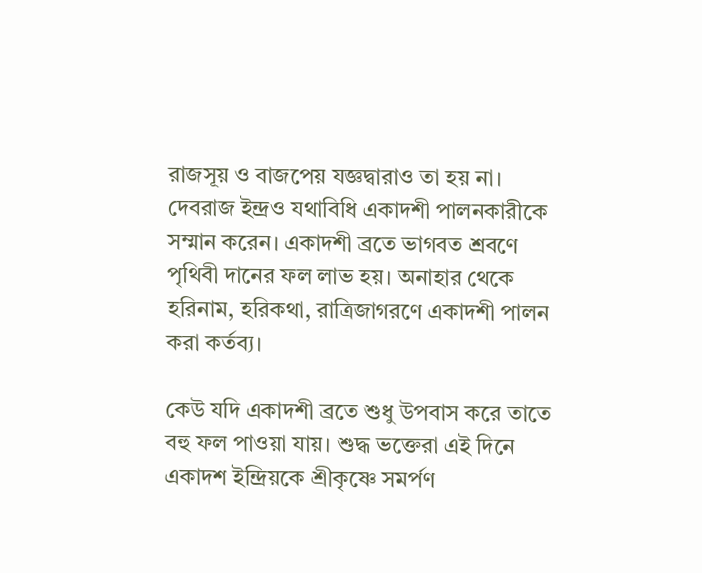রাজসূয় ও বাজপেয় যজ্ঞদ্বারাও তা হয় না। দেবরাজ ইন্দ্রও যথাবিধি একাদশী পালনকারীকে সম্মান করেন। একাদশী ব্রতে ভাগবত শ্রবণে পৃথিবী দানের ফল লাভ হয়। অনাহার থেকে হরিনাম, হরিকথা, রাত্রিজাগরণে একাদশী পালন করা কর্তব্য।

কেউ যদি একাদশী ব্রতে শুধু উপবাস করে তাতে বহু ফল পাওয়া যায়। শুদ্ধ ভক্তেরা এই দিনে একাদশ ইন্দ্রিয়কে শ্রীকৃষ্ণে সমর্পণ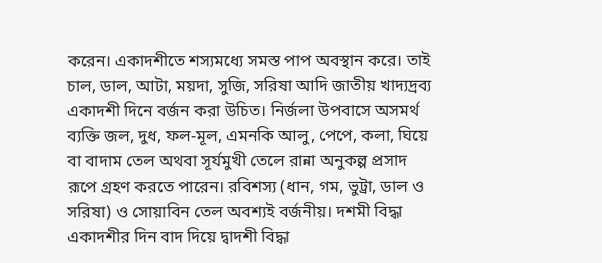করেন। একাদশীতে শস্যমধ্যে সমস্ত পাপ অবস্থান করে। তাই চাল, ডাল, আটা, ময়দা, সুজি, সরিষা আদি জাতীয় খাদ্যদ্রব্য একাদশী দিনে বর্জন করা উচিত। নির্জলা উপবাসে অসমর্থ ব্যক্তি জল, দুধ, ফল-মূল, এমনকি আলু, পেপে, কলা, ঘিয়ে বা বাদাম তেল অথবা সূর্যমুখী তেলে রান্না অনুকল্প প্রসাদ রূপে গ্রহণ করতে পারেন। রবিশস্য (ধান, গম, ভুট্রা, ডাল ও সরিষা) ও সোয়াবিন তেল অবশ্যই বর্জনীয়। দশমী বিদ্ধা একাদশীর দিন বাদ দিয়ে দ্বাদশী বিদ্ধা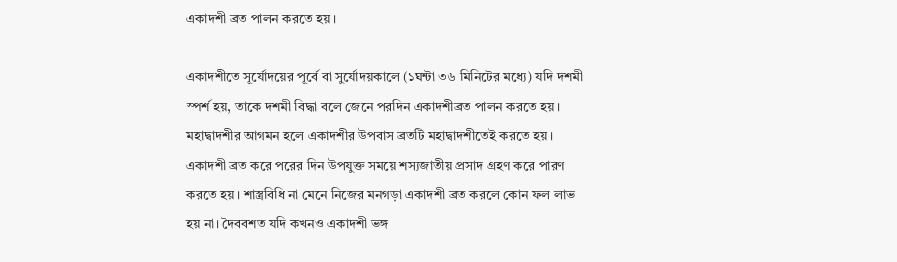একাদশী ব্রত পালন করতে হয়।

একাদশীতে সূর্যোদয়ের পূর্বে বা সুর্যোদয়কালে (১ঘন্টা ৩৬ মিনিটের মধ্যে) যদি দশমী স্পর্শ হয়, তাকে দশমী বিদ্ধা বলে জেনে পরদিন একাদশীব্রত পালন করতে হয়। মহাদ্বাদশীর আগমন হলে একাদশীর উপবাস ব্রতটি মহাদ্বাদশীতেই করতে হয়। একাদশী ব্রত করে পরের দিন উপযুক্ত সময়ে শস্যজাতীয় প্রসাদ গ্রহণ করে পারণ করতে হয়। শাস্ত্রবিধি না মেনে নিজের মনগড়া একাদশী ব্রত করলে কোন ফল লাভ হয় না। দৈববশত যদি কখনও একাদশী ভঙ্গ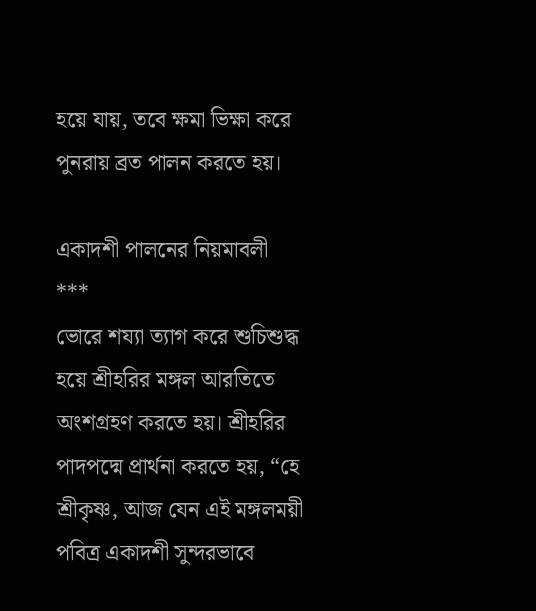হয়ে যায়, তবে ক্ষমা ভিক্ষা করে পুনরায় ব্রত পালন করতে হয়।

একাদশী পালনের নিয়মাবলী
***
ভোরে শয্যা ত্যাগ করে শুচিশুদ্ধ হয়ে শ্রীহরির মঙ্গল আরতিতে অংশগ্রহণ করতে হয়। শ্রীহরির পাদপদ্মে প্রার্থনা করতে হয়, “হে শ্রীকৃষ্ণ, আজ যেন এই মঙ্গলময়ী পবিত্র একাদশী সুন্দরভাবে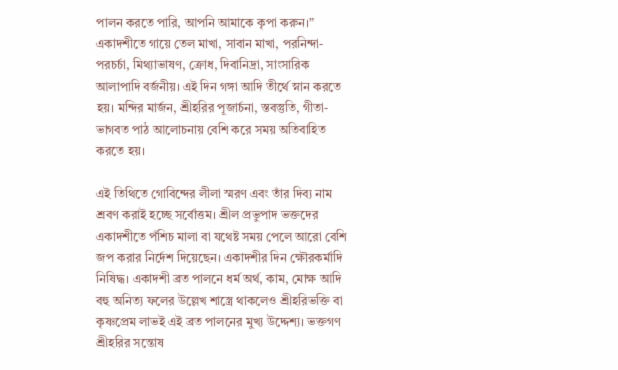পালন করতে পারি, আপনি আমাকে কৃপা করুন।” একাদশীতে গায়ে তেল মাখা, সাবান মাখা, পরনিন্দা-পরচর্চা, মিথ্যাভাষণ, ক্রোধ, দিবানিদ্রা, সাংসারিক আলাপাদি বর্জনীয়। এই দিন গঙ্গা আদি তীর্থে স্নান করতে হয়। মন্দির মার্জন, শ্রীহরির পূজার্চনা, স্তবস্তুতি, গীতা-ভাগবত পাঠ আলোচনায় বেশি করে সময় অতিবাহিত করতে হয়।

এই তিথিতে গোবিন্দের লীলা স্মরণ এবং তাঁর দিব্য নাম শ্রবণ করাই হচ্ছে সর্বোত্তম। শ্রীল প্রভুপাদ ভক্তদের একাদশীতে পঁশিচ মালা বা যথেষ্ট সময় পেলে আরো বেশি জপ করার নির্দেশ দিয়েছেন। একাদশীর দিন ক্ষৌরকর্মাদি নিষিদ্ধ। একাদশী ব্রত পালনে ধর্ম অর্থ, কাম, মোক্ষ আদি বহু অনিত্য ফলের উল্লেখ শাস্ত্রে থাকলেও শ্রীহরিভক্তি বা কৃষ্ণপ্রেম লাভই এই ব্রত পালনের মুখ্য উদ্দেশ্য। ভক্তগণ শ্রীহরির সন্তোষ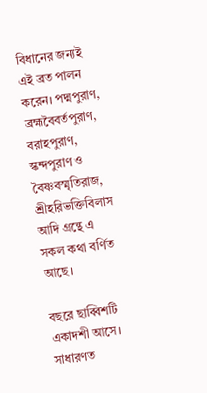বিধানের জন্যই এই ব্রত পালন করেন। পদ্মপুরাণ, ব্রহ্মবৈবর্তপুরাণ, বরাহপুরাণ, স্কন্দপুরাণ ও বৈষ্ণবস্মৃতিরাজ, শ্রীহরিভক্তিবিলাস আদি গ্রন্থে এ সকল কথা বর্ণিত আছে।

বছরে ছাব্বিশটি একাদশী আসে। সাধারণত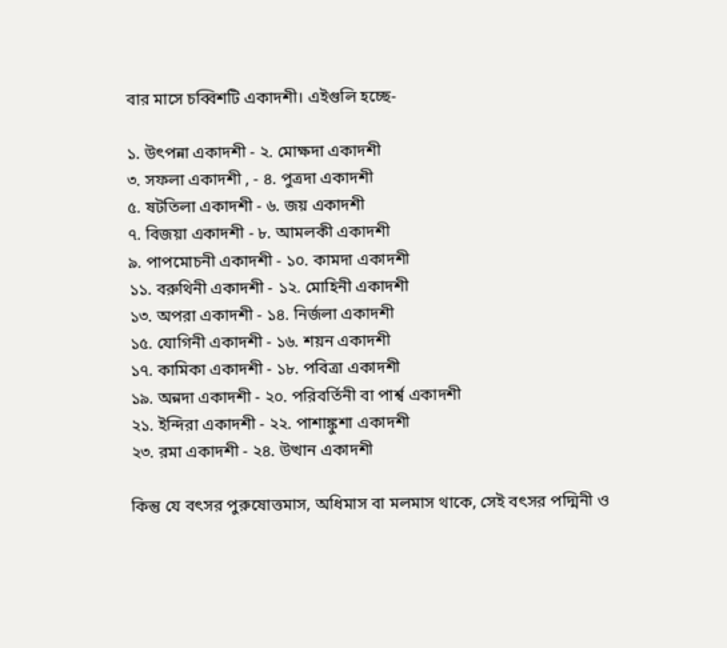বার মাসে চব্বিশটি একাদশী। এইগুলি হচ্ছে-

১. উৎপন্না একাদশী - ২. মোক্ষদা একাদশী
৩. সফলা একাদশী , - ৪. পুত্রদা একাদশী
৫. ষটতিলা একাদশী - ৬. জয় একাদশী
৭. বিজয়া একাদশী - ৮. আমলকী একাদশী
৯. পাপমোচনী একাদশী - ১০. কামদা একাদশী
১১. বরুথিনী একাদশী - ১২. মোহিনী একাদশী
১৩. অপরা একাদশী - ১৪. নির্জলা একাদশী
১৫. যোগিনী একাদশী - ১৬. শয়ন একাদশী
১৭. কামিকা একাদশী - ১৮. পবিত্রা একাদশী
১৯. অন্নদা একাদশী - ২০. পরিবর্তিনী বা পার্শ্ব একাদশী
২১. ইন্দিরা একাদশী - ২২. পাশাঙ্কুশা একাদশী
২৩. রমা একাদশী - ২৪. উত্থান একাদশী

কিন্তু যে বৎসর পুরুষোত্তমাস, অধিমাস বা মলমাস থাকে, সেই বৎসর পদ্মিনী ও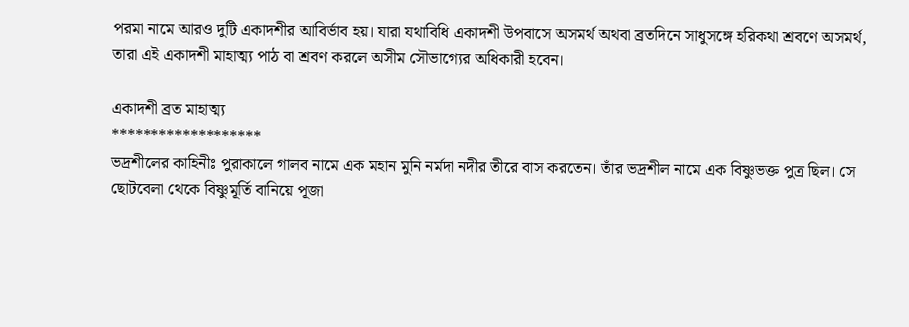পরমা নামে আরও দুটি একাদশীর আবির্ভাব হয়। যারা যথাবিধি একাদশী উপবাসে অসমর্থ অথবা ব্রতদিনে সাধুসঙ্গে হরিকথা শ্রবণে অসমর্থ, তারা এই একাদশী মাহাত্ম্য পাঠ বা শ্রবণ করলে অসীম সৌভাগ্যের অধিকারী হবেন।

একাদশী ব্রত মাহাত্ম্য
*******************
ভদ্রশীলের কাহিনীঃ পুরাকালে গালব নামে এক মহান মুনি নর্মদা নদীর তীরে বাস করতেন। তাঁর ভদ্রশীল নামে এক বিষ্ণুভক্ত পুত্র ছিল। সে ছোটবেলা থেকে বিষ্ণুমূর্তি বানিয়ে পূজা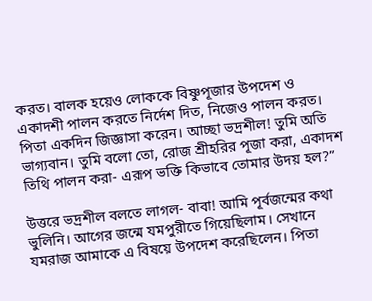করত। বালক হয়েও লোককে বিষ্ণুপূজার উপদেশ ও একাদশী পালন করতে নির্দেশ দিত, নিজেও পালন করত। পিতা একদিন জিজ্ঞাসা করেন। আচ্ছা ভদ্রশীল! তুমি অতি ভাগ্যবান। তুমি বলো তো, রোজ শ্রীহরির পূজা করা, একাদশ তিথি পালন করা- এরূপ ভক্তি কিভাবে তোমার উদয় হল?”

উত্তরে ভদ্রশীল বলতে লাগল- বাবা! আমি পূর্বজন্মের কথা ভুলিনি। আগের জন্মে যমপুরীতে গিয়েছিলাম। সেখানে যমরাজ আমাকে এ বিষয়ে উপদেশ করেছিলেন। পিতা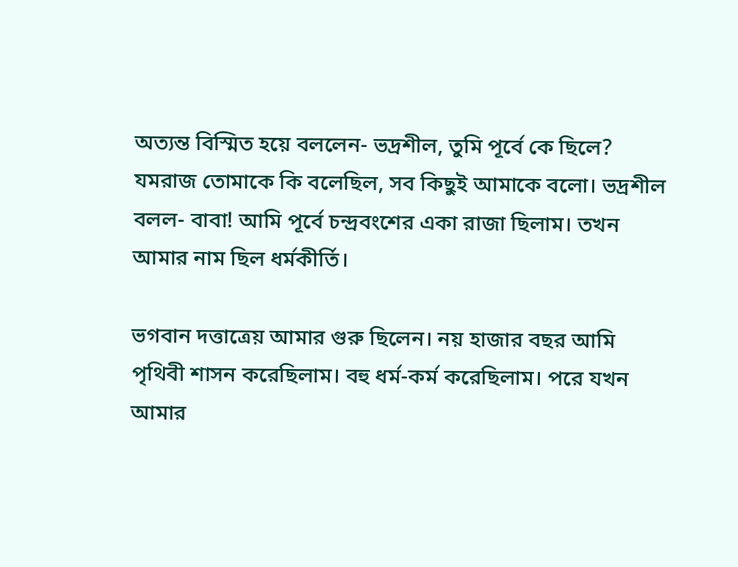অত্যন্ত বিস্মিত হয়ে বললেন- ভদ্রশীল, তুমি পূর্বে কে ছিলে? যমরাজ তোমাকে কি বলেছিল, সব কিছুই আমাকে বলো। ভদ্রশীল বলল- বাবা! আমি পূর্বে চন্দ্রবংশের একা রাজা ছিলাম। তখন আমার নাম ছিল ধর্মকীর্তি।

ভগবান দত্তাত্রেয় আমার গুরু ছিলেন। নয় হাজার বছর আমি পৃথিবী শাসন করেছিলাম। বহু ধর্ম-কর্ম করেছিলাম। পরে যখন আমার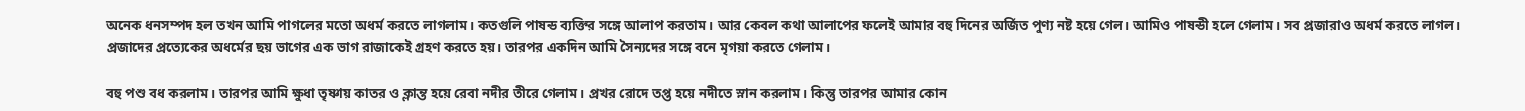অনেক ধনসম্পদ হল তখন আমি পাগলের মতো অধর্ম করতে লাগলাম। কতগুলি পাষন্ড ব্যক্তির সঙ্গে আলাপ করতাম। আর কেবল কথা আলাপের ফলেই আমার বহু দিনের অর্জিত পুণ্য নষ্ট হয়ে গেল। আমিও পাষন্ডী হলে গেলাম। সব প্রজারাও অধর্ম করতে লাগল। প্রজাদের প্রত্যেকের অধর্মের ছয় ভাগের এক ভাগ রাজাকেই গ্রহণ করতে হয়। তারপর একদিন আমি সৈন্যদের সঙ্গে বনে মৃগয়া করতে গেলাম।

বহু পশু বধ করলাম। তারপর আমি ক্ষুধা তৃষ্ণায় কাতর ও ক্লান্ত হয়ে রেবা নদীর তীরে গেলাম। প্রখর রোদে তপ্ত হয়ে নদীতে স্নান করলাম। কিন্তু তারপর আমার কোন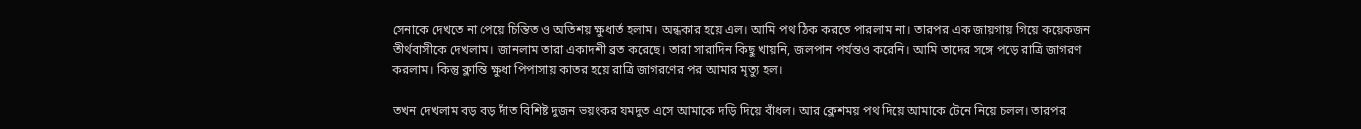সেনাকে দেখতে না পেয়ে চিন্তিত ও অতিশয় ক্ষুধার্ত হলাম। অন্ধকার হয়ে এল। আমি পথ ঠিক করতে পারলাম না। তারপর এক জায়গায় গিয়ে কয়েকজন তীর্থবাসীকে দেখলাম। জানলাম তারা একাদশী ব্রত করেছে। তারা সারাদিন কিছু খায়নি, জলপান পর্যন্তও করেনি। আমি তাদের সঙ্গে পড়ে রাত্রি জাগরণ করলাম। কিন্তু ক্লান্তি ক্ষুধা পিপাসায় কাতর হয়ে রাত্রি জাগরণের পর আমার মৃত্যু হল।

তখন দেখলাম বড় বড় দাঁত বিশিষ্ট দুজন ভয়ংকর যমদুত এসে আমাকে দড়ি দিয়ে বাঁধল। আর ক্লেশময় পথ দিয়ে আমাকে টেনে নিয়ে চলল। তারপর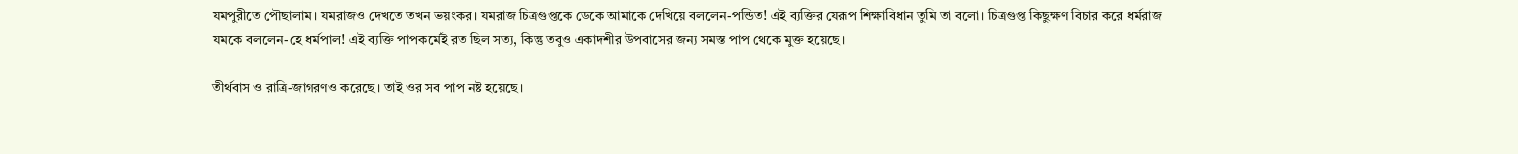যমপুরীতে পৌছালাম। যমরাজও দেখতে তখন ভয়ংকর। যমরাজ চিত্রগুপ্তকে ডেকে আমাকে দেখিয়ে বললেন-পন্ডিত! এই ব্যক্তির যেরূপ শিক্ষাবিধান তুমি তা বলো। চিত্রগুপ্ত কিছুক্ষণ বিচার করে ধর্মরাজ যমকে বললেন-হে ধর্মপাল! এই ব্যক্তি পাপকর্মেই রত ছিল সত্য, কিন্তু তবুও একাদশীর উপবাসের জন্য সমস্ত পাপ থেকে মুক্ত হয়েছে।

তীর্থবাস ও রাত্রি-জাগরণও করেছে। তাই ওর সব পাপ নষ্ট হয়েছে।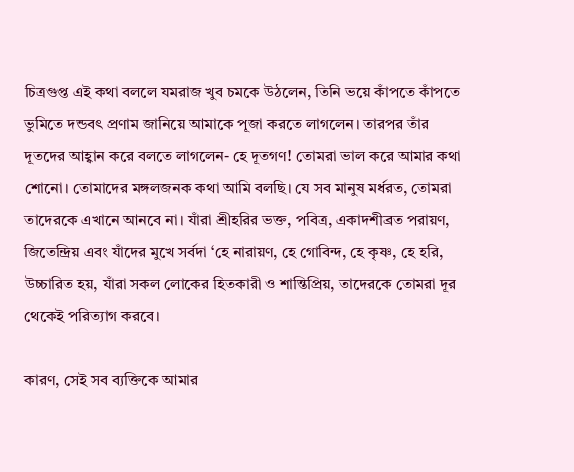চিত্রগুপ্ত এই কথা বললে যমরাজ খুব চমকে উঠলেন, তিনি ভয়ে কাঁপতে কাঁপতে ভুমিতে দন্ডবৎ প্রণাম জানিয়ে আমাকে পূজা করতে লাগলেন। তারপর তাঁর দূতদের আহ্বান করে বলতে লাগলেন- হে দূতগণ! তোমরা ভাল করে আমার কথা শোনো। তোমাদের মঙ্গলজনক কথা আমি বলছি। যে সব মানুষ মর্ধরত, তোমরা তাদেরকে এখানে আনবে না। যাঁরা শ্রীহরির ভক্ত, পবিত্র, একাদশীব্রত পরায়ণ, জিতেন্দ্রিয় এবং যাঁদের মুখে সর্বদা ‘হে নারায়ণ, হে গোবিন্দ, হে কৃষ্ণ, হে হরি, উচ্চারিত হয়, যাঁরা সকল লোকের হিতকারী ও শান্তিপ্রিয়, তাদেরকে তোমরা দূর থেকেই পরিত্যাগ করবে।

কারণ, সেই সব ব্যক্তিকে আমার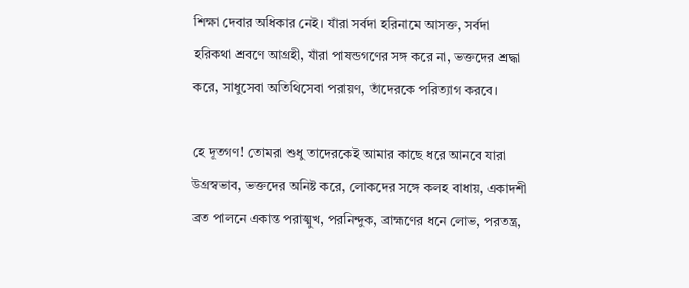শিক্ষা দেবার অধিকার নেই। যাঁরা সর্বদা হরিনামে আসক্ত, সর্বদা হরিকথা শ্রবণে আগ্রহী, যাঁরা পাষন্ডগণের সঙ্গ করে না, ভক্তদের শ্রদ্ধা করে, সাধুসেবা অতিথিসেবা পরায়ণ, তাঁদেরকে পরিত্যাগ করবে।

হে দূতগণ! তোমরা শুধু তাদেরকেই আমার কাছে ধরে আনবে যারা উগ্রস্বভাব, ভক্তদের অনিষ্ট করে, লোকদের সঙ্গে কলহ বাধায়, একাদশী ব্রত পালনে একান্ত পরাঙ্মুখ, পরনিন্দুক, ব্রাহ্মণের ধনে লোভ, পরতন্ত্র,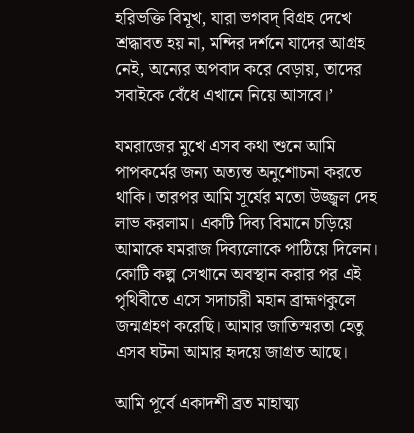হরিভক্তি বিমূখ, যারা ভগবদ্ বিগ্রহ দেখে শ্রদ্ধাবত হয় না, মন্দির দর্শনে যাদের আগ্রহ নেই, অন্যের অপবাদ করে বেড়ায়, তাদের সবাইকে বেঁধে এখানে নিয়ে আসবে।’

যমরাজের মুখে এসব কথা শুনে আমি পাপকর্মের জন্য অত্যন্ত অনুশোচনা করতে থাকি। তারপর আমি সূর্যের মতো উজ্জ্বল দেহ লাভ করলাম। একটি দিব্য বিমানে চড়িয়ে আমাকে যমরাজ দিব্যলোকে পাঠিয়ে দিলেন। কোটি কল্প সেখানে অবস্থান করার পর এই পৃথিবীতে এসে সদাচারী মহান ব্রাহ্মণকুলে জন্মগ্রহণ করেছি। আমার জাতিস্মরতা হেতু এসব ঘটনা আমার হৃদয়ে জাগ্রত আছে।

আমি পূর্বে একাদশী ব্রত মাহাত্ম্য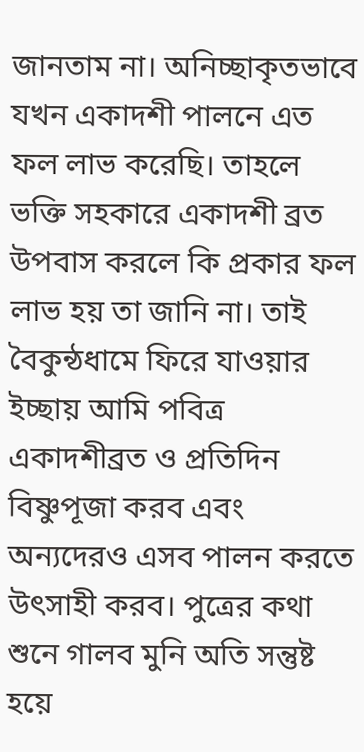জানতাম না। অনিচ্ছাকৃতভাবে যখন একাদশী পালনে এত ফল লাভ করেছি। তাহলে ভক্তি সহকারে একাদশী ব্রত উপবাস করলে কি প্রকার ফল লাভ হয় তা জানি না। তাই বৈকুন্ঠধামে ফিরে যাওয়ার ইচ্ছায় আমি পবিত্র একাদশীব্রত ও প্রতিদিন বিষ্ণুপূজা করব এবং অন্যদেরও এসব পালন করতে উৎসাহী করব। পুত্রের কথা শুনে গালব মুনি অতি সন্তুষ্ট হয়ে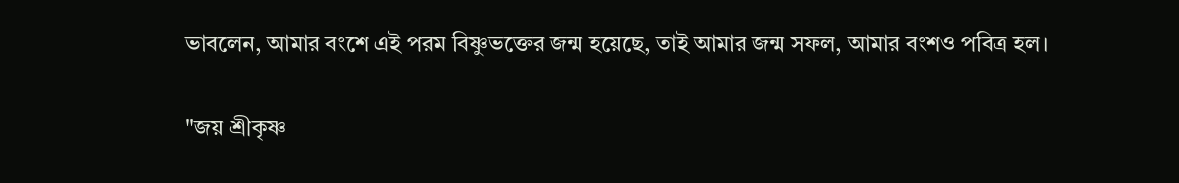ভাবলেন, আমার বংশে এই পরম বিষ্ণুভক্তের জন্ম হয়েছে, তাই আমার জন্ম সফল, আমার বংশও পবিত্র হল।

"জয় শ্রীকৃষ্ণ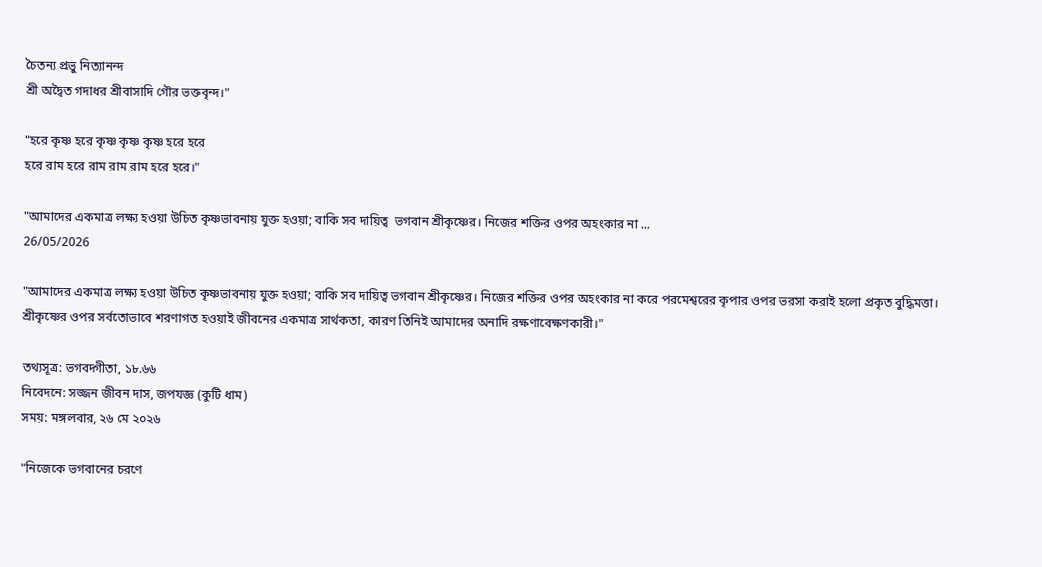চৈতন্য প্রভু নিত্যানন্দ
শ্রী অদ্বৈত গদাধর শ্রীবাসাদি গৌর ভক্তবৃন্দ।"

"হরে কৃষ্ণ হরে কৃষ্ণ কৃষ্ণ কৃষ্ণ হরে হরে
হরে রাম হরে রাম রাম রাম হরে হরে।"

"আমাদের একমাত্র লক্ষ্য হওয়া উচিত কৃষ্ণভাবনায় যুক্ত হওয়া; বাকি সব দায়িত্ব  ভগবান শ্রীকৃষ্ণের। নিজের শক্তির ওপর অহংকার না ...
26/05/2026

"আমাদের একমাত্র লক্ষ্য হওয়া উচিত কৃষ্ণভাবনায় যুক্ত হওয়া; বাকি সব দায়িত্ব ভগবান শ্রীকৃষ্ণের। নিজের শক্তির ওপর অহংকার না করে পরমেশ্বরের কৃপার ওপর ভরসা করাই হলো প্রকৃত বুদ্ধিমত্তা। শ্রীকৃষ্ণের ওপর সর্বতোভাবে শরণাগত হওয়াই জীবনের একমাত্র সার্থকতা, কারণ তিনিই আমাদের অনাদি রক্ষণাবেক্ষণকারী।"

তথ্যসূত্র: ভগবদ্গীতা, ১৮.৬৬
নিবেদনে: সজ্জন জীবন দাস, জপযজ্ঞ (কুটি ধাম)
সময়: মঙ্গলবার, ২৬ মে ২০২৬

"নিজেকে ভগবানের চরণে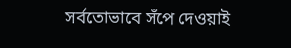সর্বতোভাবে সঁপে দেওয়াই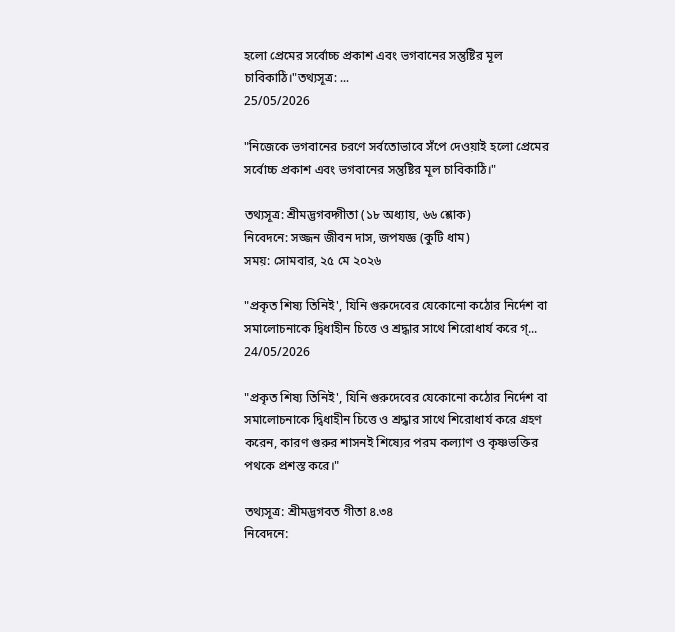হলো প্রেমের সর্বোচ্চ প্রকাশ এবং ভগবানের সন্তুষ্টির মূল চাবিকাঠি।"তথ্যসূত্র: ...
25/05/2026

"নিজেকে ভগবানের চরণে সর্বতোভাবে সঁপে দেওয়াই হলো প্রেমের সর্বোচ্চ প্রকাশ এবং ভগবানের সন্তুষ্টির মূল চাবিকাঠি।"

তথ্যসূত্র: শ্রীমদ্ভগবদ্গীতা (১৮ অধ্যায়, ৬৬ শ্লোক)
নিবেদনে: সজ্জন জীবন দাস, জপযজ্ঞ (কুটি ধাম)
সময়: সোমবার, ২৫ মে ২০২৬

"প্রকৃত শিষ্য তিনিই', যিনি গুরুদেবের যেকোনো কঠোর নির্দেশ বা সমালোচনাকে দ্বিধাহীন চিত্তে ও শ্রদ্ধার সাথে শিরোধার্য করে গ্...
24/05/2026

"প্রকৃত শিষ্য তিনিই', যিনি গুরুদেবের যেকোনো কঠোর নির্দেশ বা সমালোচনাকে দ্বিধাহীন চিত্তে ও শ্রদ্ধার সাথে শিরোধার্য করে গ্রহণ করেন, কারণ গুরুর শাসনই শিষ্যের পরম কল্যাণ ও কৃষ্ণভক্তির পথকে প্রশস্ত করে।"

তথ্যসূত্র: শ্রীমদ্ভগবত গীতা ৪.৩৪
নিবেদনে: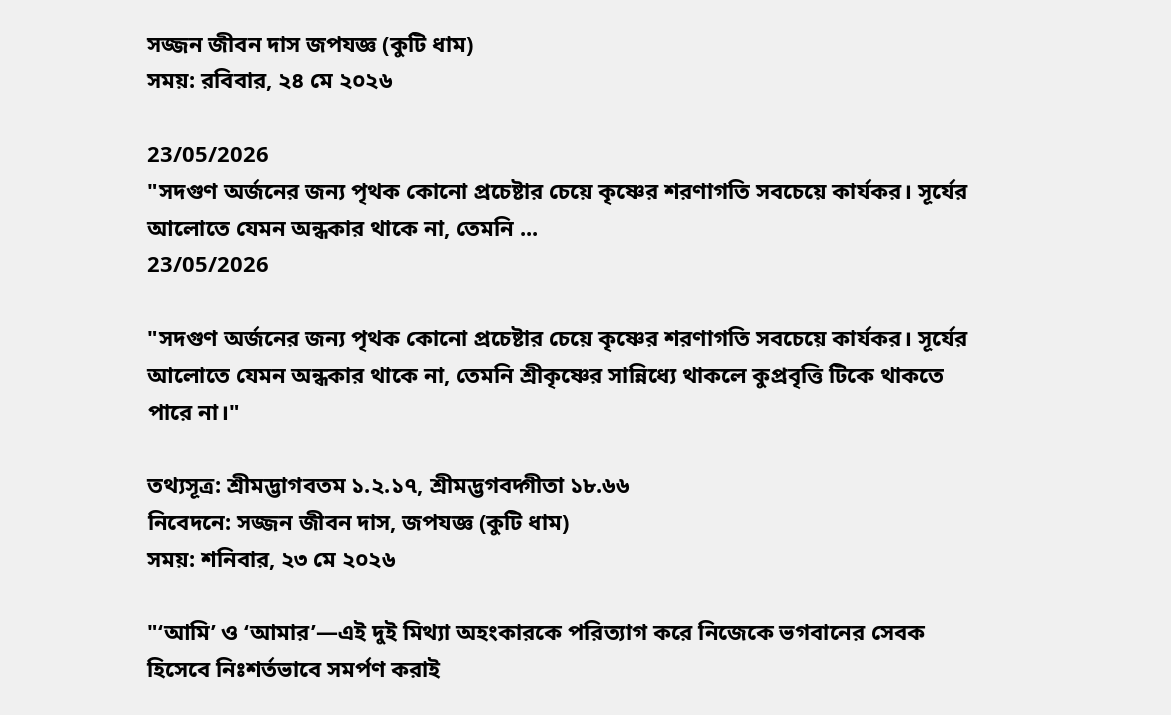সজ্জন জীবন দাস জপযজ্ঞ (কুটি ধাম)
সময়: রবিবার, ২৪ মে ২০২৬

23/05/2026
"সদগুণ অর্জনের জন্য পৃথক কোনো প্রচেষ্টার চেয়ে কৃষ্ণের শরণাগতি সবচেয়ে কার্যকর। সূর্যের আলোতে যেমন অন্ধকার থাকে না, তেমনি ...
23/05/2026

"সদগুণ অর্জনের জন্য পৃথক কোনো প্রচেষ্টার চেয়ে কৃষ্ণের শরণাগতি সবচেয়ে কার্যকর। সূর্যের আলোতে যেমন অন্ধকার থাকে না, তেমনি শ্রীকৃষ্ণের সান্নিধ্যে থাকলে কুপ্রবৃত্তি টিকে থাকতে পারে না।"

তথ্যসূত্র: শ্রীমদ্ভাগবতম ১.২.১৭, শ্রীমদ্ভগবদ্গীতা ১৮.৬৬
নিবেদনে: সজ্জন জীবন দাস, জপযজ্ঞ (কুটি ধাম)
সময়: শনিবার, ২৩ মে ২০২৬

"‘আমি’ ও ‘আমার’—এই দুই মিথ্যা অহংকারকে পরিত্যাগ করে নিজেকে ভগবানের সেবক হিসেবে নিঃশর্তভাবে সমর্পণ করাই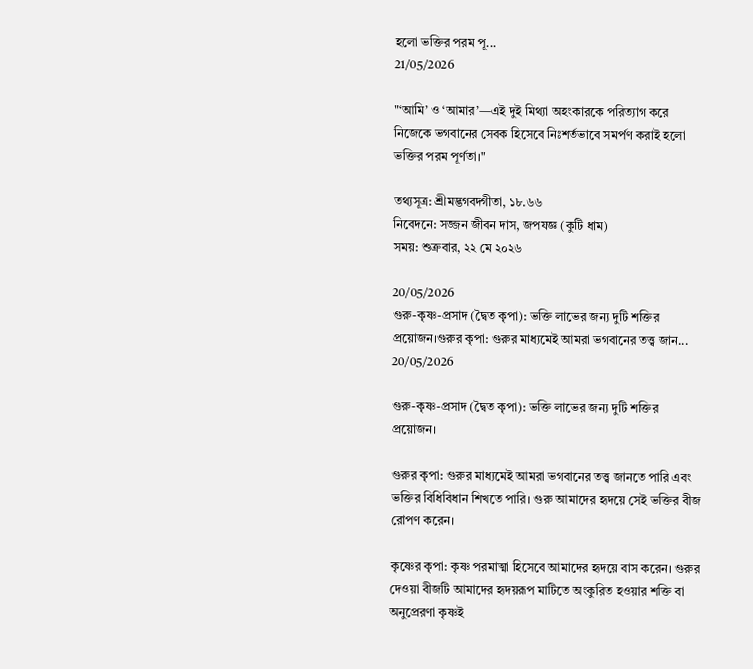হলো ভক্তির পরম পূ...
21/05/2026

"‘আমি’ ও ‘আমার’—এই দুই মিথ্যা অহংকারকে পরিত্যাগ করে নিজেকে ভগবানের সেবক হিসেবে নিঃশর্তভাবে সমর্পণ করাই হলো ভক্তির পরম পূর্ণতা।"

তথ্যসূত্র: শ্রীমদ্ভগবদ্গীতা, ১৮.৬৬
নিবেদনে: সজ্জন জীবন দাস, জপযজ্ঞ (কুটি ধাম)
সময়: শুক্রবার, ২২ মে ২০২৬

20/05/2026
গুরু-কৃষ্ণ-প্রসাদ (দ্বৈত কৃপা): ভক্তি লাভের জন্য দুটি শক্তির প্রয়োজন।গুরুর কৃপা: গুরুর মাধ্যমেই আমরা ভগবানের তত্ত্ব জান...
20/05/2026

গুরু-কৃষ্ণ-প্রসাদ (দ্বৈত কৃপা): ভক্তি লাভের জন্য দুটি শক্তির প্রয়োজন।

গুরুর কৃপা: গুরুর মাধ্যমেই আমরা ভগবানের তত্ত্ব জানতে পারি এবং ভক্তির বিধিবিধান শিখতে পারি। গুরু আমাদের হৃদয়ে সেই ভক্তির বীজ রোপণ করেন।

কৃষ্ণের কৃপা: কৃষ্ণ পরমাত্মা হিসেবে আমাদের হৃদয়ে বাস করেন। গুরুর দেওয়া বীজটি আমাদের হৃদয়রূপ মাটিতে অংকুরিত হওয়ার শক্তি বা অনুপ্রেরণা কৃষ্ণই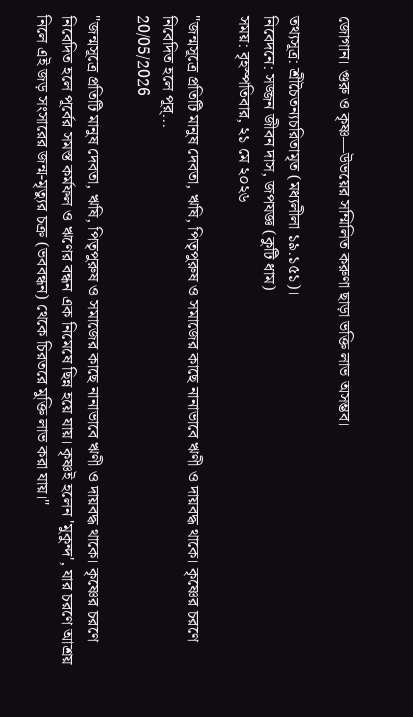জোগান। গুরু ও কৃষ্ণ—উভয়ের সম্মিলিত করুণা ছাড়া ভক্তি লাভ অসম্ভব।

তথ্যসূত্র: শ্রীচৈতন্যচরিতামৃত (মধ্যলীলা ১৯.১৫১)।
নিবেদনে: সজ্জন জীবন দাস, জপযজ্ঞ (কুটি ধাম)
সময়: বৃহস্পতিবার, ২১ মে ২০২৬

"জন্মসূত্রে প্রতিটি মানুষ দেবতা, ঋষি, পিতৃপুরুষ ও সমাজের কাছে নানাভাবে ঋণী ও দায়বদ্ধ থাকে। কৃষ্ণের চরণে নিবেদিত হলে পূর্...
20/05/2026

"জন্মসূত্রে প্রতিটি মানুষ দেবতা, ঋষি, পিতৃপুরুষ ও সমাজের কাছে নানাভাবে ঋণী ও দায়বদ্ধ থাকে। কৃষ্ণের চরণে নিবেদিত হলে পূর্বের সমস্ত কর্মফল ও ঋণের বন্ধন এক নিমেষে ছিন্ন হয়ে যায়। কৃষ্ণই হলেন 'মুকুন্দ', যার চরণে আশ্রয় নিলে এই জড় সংসারের জন্ম-মৃত্যুর চক্র (ভববন্ধন) থেকে চিরতরে মুক্তি লাভ করা যায়।"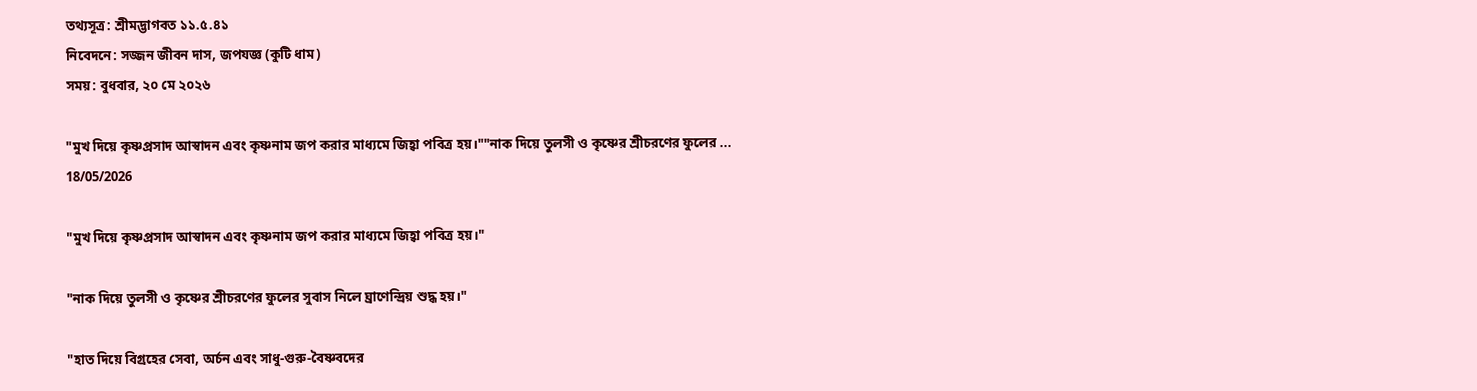তথ্যসূত্র: শ্রীমদ্ভাগবত ১১.৫.৪১
নিবেদনে: সজ্জন জীবন দাস, জপযজ্ঞ (কুটি ধাম)
সময়: বুধবার, ২০ মে ২০২৬

"মুখ দিয়ে কৃষ্ণপ্রসাদ আস্বাদন এবং কৃষ্ণনাম জপ করার মাধ্যমে জিহ্বা পবিত্র হয়।""নাক দিয়ে তুলসী ও কৃষ্ণের শ্রীচরণের ফুলের ...
18/05/2026

"মুখ দিয়ে কৃষ্ণপ্রসাদ আস্বাদন এবং কৃষ্ণনাম জপ করার মাধ্যমে জিহ্বা পবিত্র হয়।"

"নাক দিয়ে তুলসী ও কৃষ্ণের শ্রীচরণের ফুলের সুবাস নিলে ঘ্রাণেন্দ্রিয় শুদ্ধ হয়।"

"হাত দিয়ে বিগ্রহের সেবা, অর্চন এবং সাধু-গুরু-বৈষ্ণবদের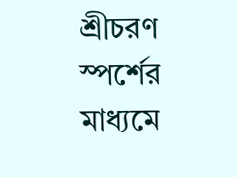শ্রীচরণ স্পর্শের মাধ্যমে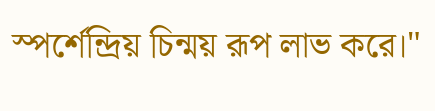স্পর্শেন্দ্রিয় চিন্ময় রূপ লাভ করে।"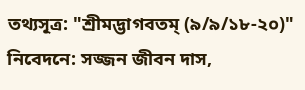তথ্যসূত্র: "শ্রীমদ্ভাগবতম্ (৯/৯/১৮-২০)"
নিবেদনে: সজ্জন জীবন দাস,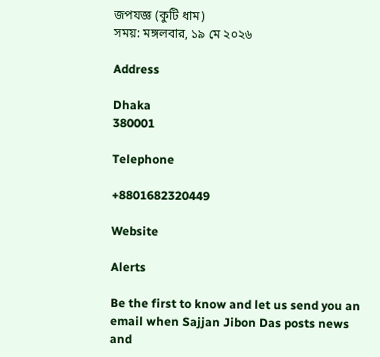জপযজ্ঞ (কুটি ধাম)
সময়: মঙ্গলবার, ১৯ মে ২০২৬

Address

Dhaka
380001

Telephone

+8801682320449

Website

Alerts

Be the first to know and let us send you an email when Sajjan Jibon Das posts news and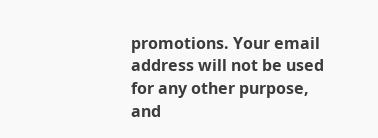promotions. Your email address will not be used for any other purpose, and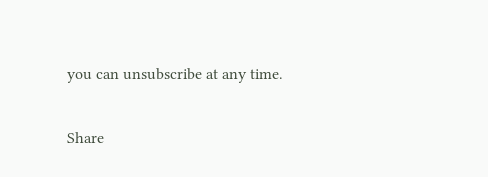you can unsubscribe at any time.

Share